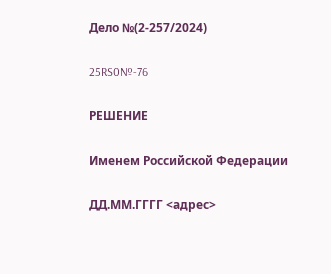Дело №(2-257/2024)

25RS0№-76

РЕШЕНИЕ

Именем Российской Федерации

ДД.ММ.ГГГГ <адрес>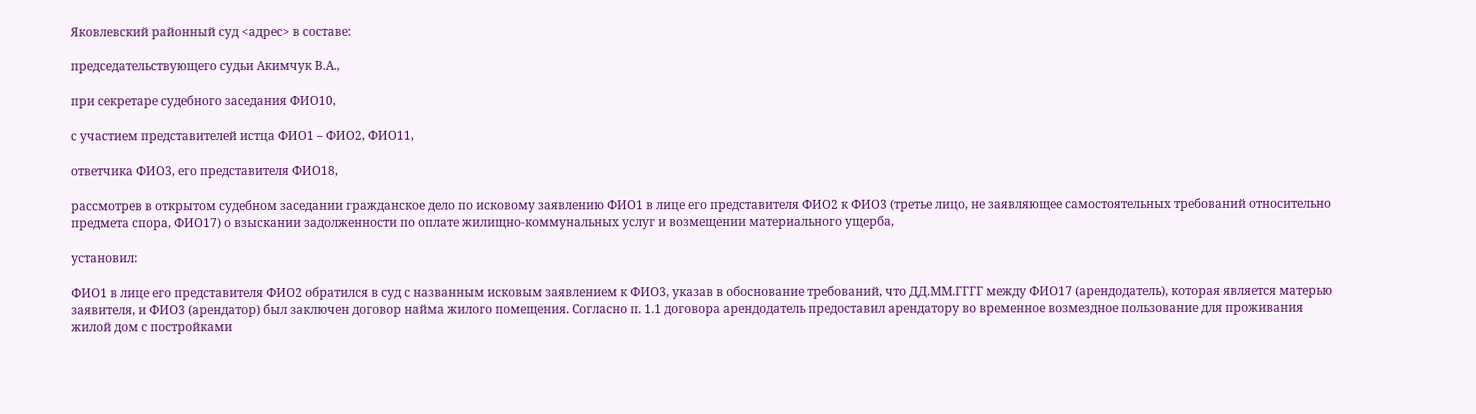Яковлевский районный суд <адрес> в составе:

председательствующего судьи Акимчук В.А.,

при секретаре судебного заседания ФИО10,

с участием представителей истца ФИО1 – ФИО2, ФИО11,

ответчика ФИО3, его представителя ФИО18,

рассмотрев в открытом судебном заседании гражданское дело по исковому заявлению ФИО1 в лице его представителя ФИО2 к ФИО3 (третье лицо, не заявляющее самостоятельных требований относительно предмета спора, ФИО17) о взыскании задолженности по оплате жилищно-коммунальных услуг и возмещении материального ущерба,

установил:

ФИО1 в лице его представителя ФИО2 обратился в суд с названным исковым заявлением к ФИО3, указав в обоснование требований, что ДД.ММ.ГГГГ между ФИО17 (арендодатель), которая является матерью заявителя, и ФИО3 (арендатор) был заключен договор найма жилого помещения. Согласно п. 1.1 договора арендодатель предоставил арендатору во временное возмездное пользование для проживания жилой дом с постройками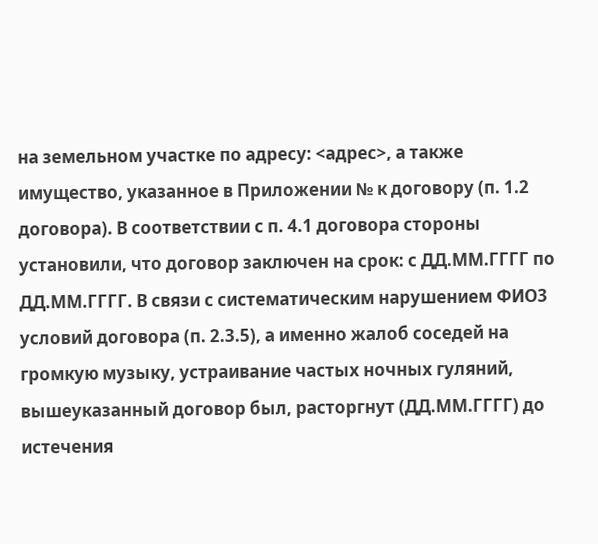на земельном участке по адресу: <адрес>, а также имущество, указанное в Приложении № к договору (п. 1.2 договора). В соответствии с п. 4.1 договора стороны установили, что договор заключен на срок: с ДД.ММ.ГГГГ по ДД.ММ.ГГГГ. В связи с систематическим нарушением ФИО3 условий договора (п. 2.3.5), а именно жалоб соседей на громкую музыку, устраивание частых ночных гуляний, вышеуказанный договор был, расторгнут (ДД.ММ.ГГГГ) до истечения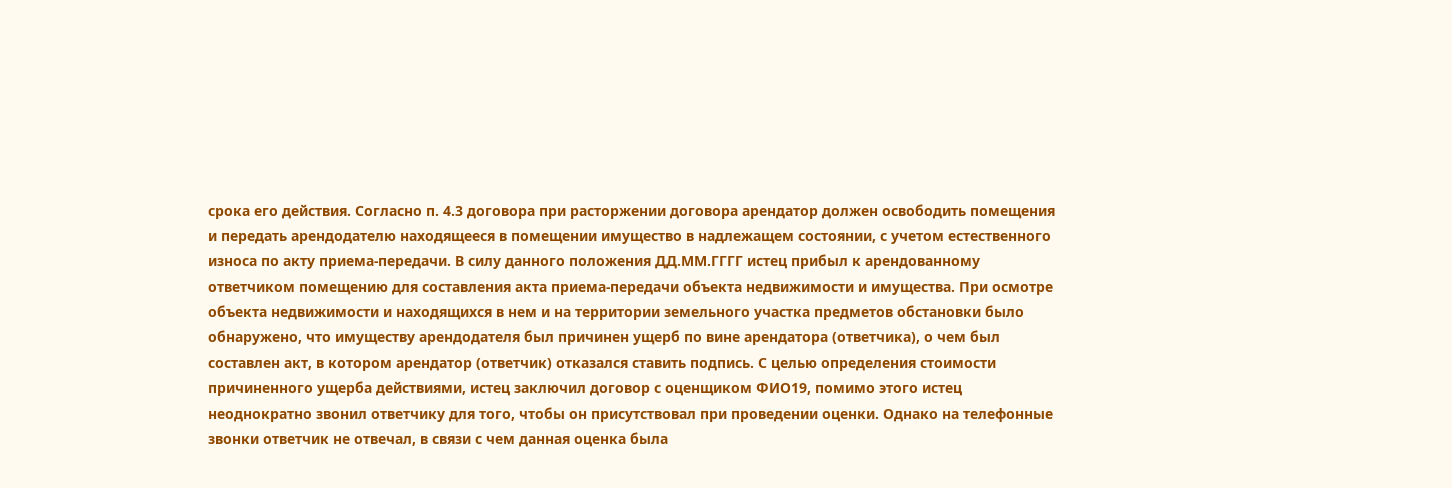срока его действия. Согласно п. 4.3 договора при расторжении договора арендатор должен освободить помещения и передать арендодателю находящееся в помещении имущество в надлежащем состоянии, с учетом естественного износа по акту приема-передачи. В силу данного положения ДД.ММ.ГГГГ истец прибыл к арендованному ответчиком помещению для составления акта приема-передачи объекта недвижимости и имущества. При осмотре объекта недвижимости и находящихся в нем и на территории земельного участка предметов обстановки было обнаружено, что имуществу арендодателя был причинен ущерб по вине арендатора (ответчика), о чем был составлен акт, в котором арендатор (ответчик) отказался ставить подпись. С целью определения стоимости причиненного ущерба действиями, истец заключил договор с оценщиком ФИО19, помимо этого истец неоднократно звонил ответчику для того, чтобы он присутствовал при проведении оценки. Однако на телефонные звонки ответчик не отвечал, в связи с чем данная оценка была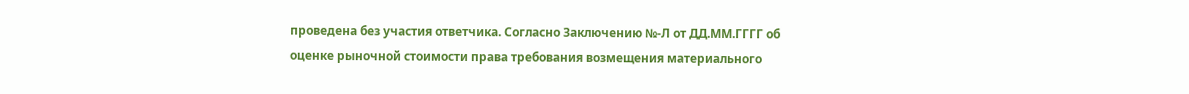проведена без участия ответчика. Согласно Заключению №-Л от ДД.ММ.ГГГГ об оценке рыночной стоимости права требования возмещения материального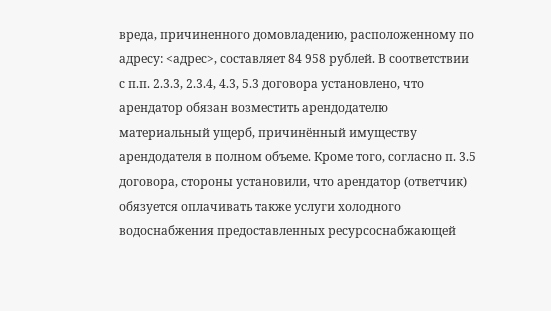вреда, причиненного домовладению, расположенному по адресу: <адрес>, составляет 84 958 рублей. В соответствии с п.п. 2.3.3, 2.3.4, 4.3, 5.3 договора установлено, что арендатор обязан возместить арендодателю материальный ущерб, причинённый имуществу арендодателя в полном объеме. Кроме того, согласно п. 3.5 договора, стороны установили, что арендатор (ответчик) обязуется оплачивать также услуги холодного водоснабжения предоставленных ресурсоснабжающей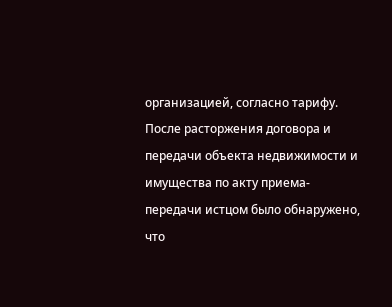организацией, согласно тарифу. После расторжения договора и передачи объекта недвижимости и имущества по акту приема-передачи истцом было обнаружено, что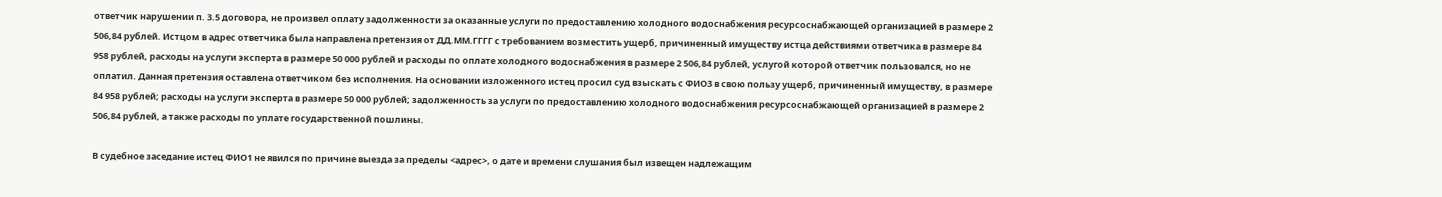ответчик нарушении п. 3.5 договора, не произвел оплату задолженности за оказанные услуги по предоставлению холодного водоснабжения ресурсоснабжающей организацией в размере 2 506,84 рублей. Истцом в адрес ответчика была направлена претензия от ДД.ММ.ГГГГ с требованием возместить ущерб, причиненный имуществу истца действиями ответчика в размере 84 958 рублей, расходы на услуги эксперта в размере 50 000 рублей и расходы по оплате холодного водоснабжения в размере 2 506,84 рублей, услугой которой ответчик пользовался, но не оплатил. Данная претензия оставлена ответчиком без исполнения. На основании изложенного истец просил суд взыскать с ФИО3 в свою пользу ущерб, причиненный имуществу, в размере 84 958 рублей; расходы на услуги эксперта в размере 50 000 рублей; задолженность за услуги по предоставлению холодного водоснабжения ресурсоснабжающей организацией в размере 2 506,84 рублей, а также расходы по уплате государственной пошлины.

В судебное заседание истец ФИО1 не явился по причине выезда за пределы <адрес>, о дате и времени слушания был извещен надлежащим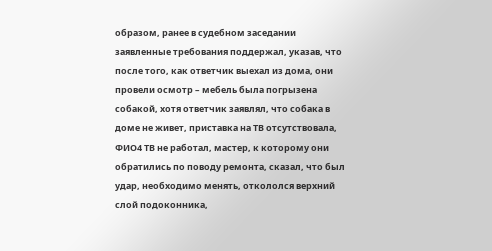образом, ранее в судебном заседании заявленные требования поддержал, указав, что после того, как ответчик выехал из дома, они провели осмотр – мебель была погрызена собакой, хотя ответчик заявлял, что собака в доме не живет, приставка на ТВ отсутствовала, ФИО4 ТВ не работал, мастер, к которому они обратились по поводу ремонта, сказал, что был удар, необходимо менять, откололся верхний слой подоконника,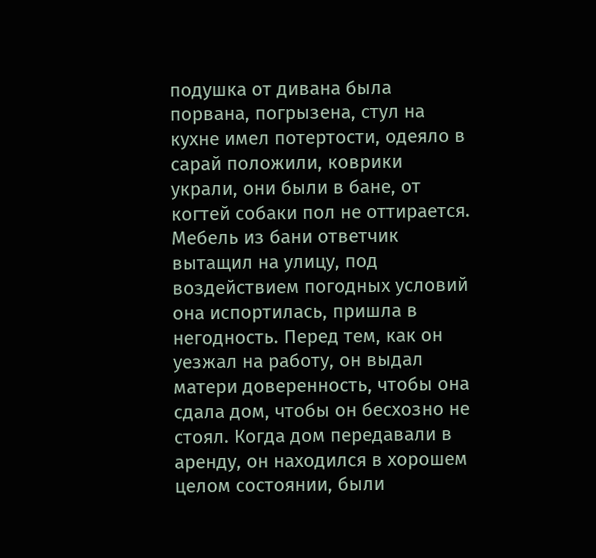подушка от дивана была порвана, погрызена, стул на кухне имел потертости, одеяло в сарай положили, коврики украли, они были в бане, от когтей собаки пол не оттирается. Мебель из бани ответчик вытащил на улицу, под воздействием погодных условий она испортилась, пришла в негодность. Перед тем, как он уезжал на работу, он выдал матери доверенность, чтобы она сдала дом, чтобы он бесхозно не стоял. Когда дом передавали в аренду, он находился в хорошем целом состоянии, были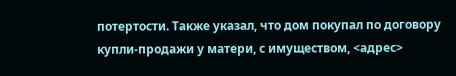потертости. Также указал, что дом покупал по договору купли-продажи у матери, с имуществом, <адрес>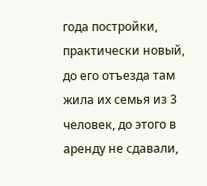года постройки, практически новый, до его отъезда там жила их семья из 3 человек, до этого в аренду не сдавали,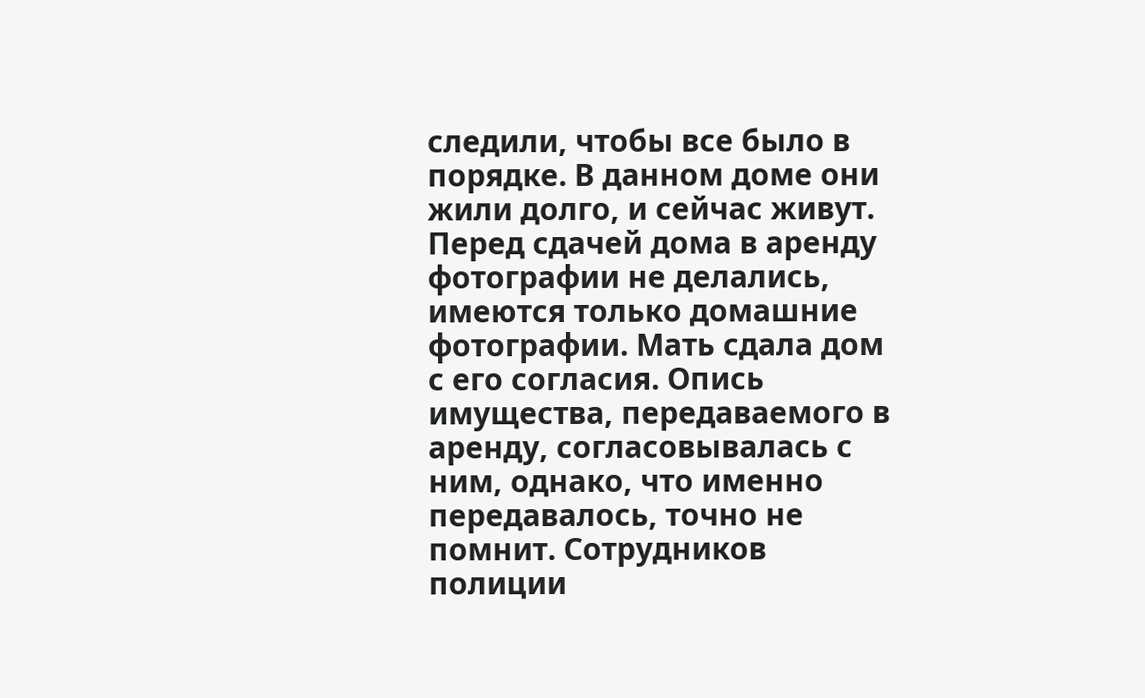следили, чтобы все было в порядке. В данном доме они жили долго, и сейчас живут. Перед сдачей дома в аренду фотографии не делались, имеются только домашние фотографии. Мать сдала дом с его согласия. Опись имущества, передаваемого в аренду, согласовывалась с ним, однако, что именно передавалось, точно не помнит. Сотрудников полиции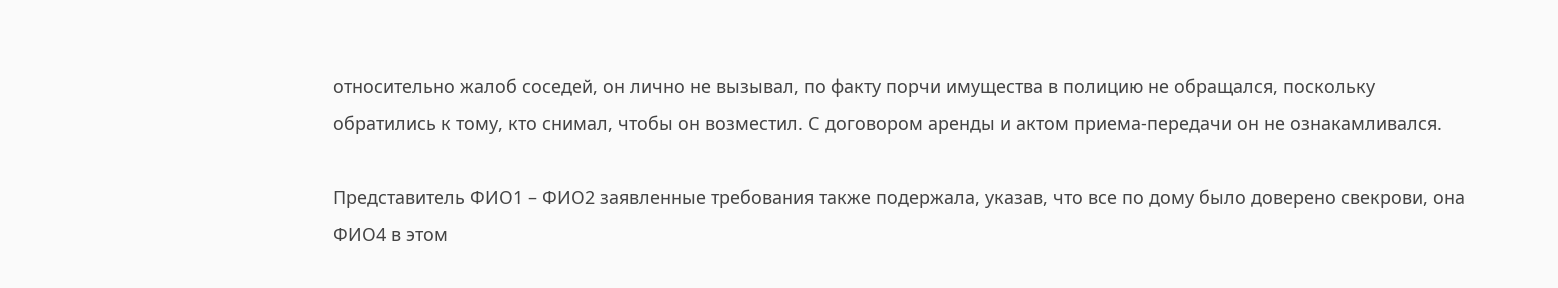относительно жалоб соседей, он лично не вызывал, по факту порчи имущества в полицию не обращался, поскольку обратились к тому, кто снимал, чтобы он возместил. С договором аренды и актом приема-передачи он не ознакамливался.

Представитель ФИО1 – ФИО2 заявленные требования также подержала, указав, что все по дому было доверено свекрови, она ФИО4 в этом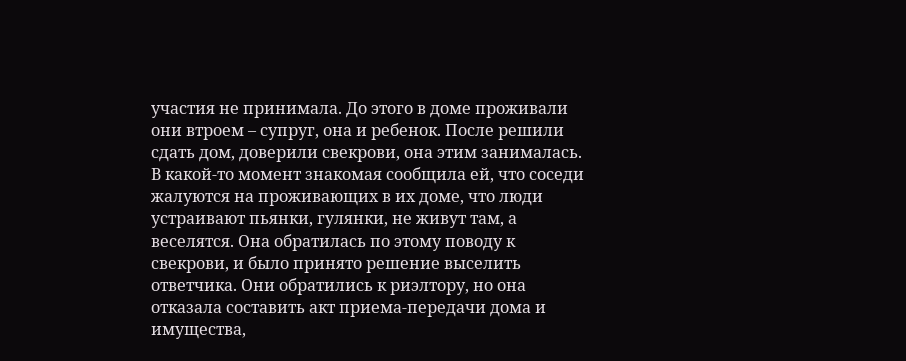участия не принимала. До этого в доме проживали они втроем – супруг, она и ребенок. После решили сдать дом, доверили свекрови, она этим занималась. В какой-то момент знакомая сообщила ей, что соседи жалуются на проживающих в их доме, что люди устраивают пьянки, гулянки, не живут там, а веселятся. Она обратилась по этому поводу к свекрови, и было принято решение выселить ответчика. Они обратились к риэлтору, но она отказала составить акт приема-передачи дома и имущества,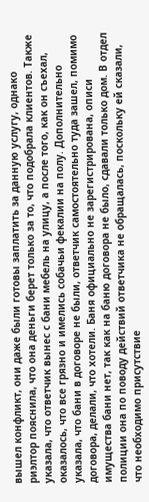вышел конфликт, они даже были готовы заплатить за данную услугу, однако риэлтор пояснила, что она деньги берет только за то, что подобрала клиентов. Также указала, что ответчик вынес с бани мебель на улицу, а после того, как он съехал, оказалось, что все грязно и имелись собачьи фекалии на полу. Дополнительно указала, что бани в договоре не были, ответчик самостоятельно туда зашел, помимо договора, делали, что хотели. Баня официально не зарегистрирована, описи имущества бани нет, так как на баню договора не было, сдавали только дом. В отдел полиции она по поводу действий ответчика не обращалась, поскольку ей сказали, что необходимо присутствие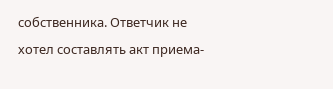собственника. Ответчик не хотел составлять акт приема-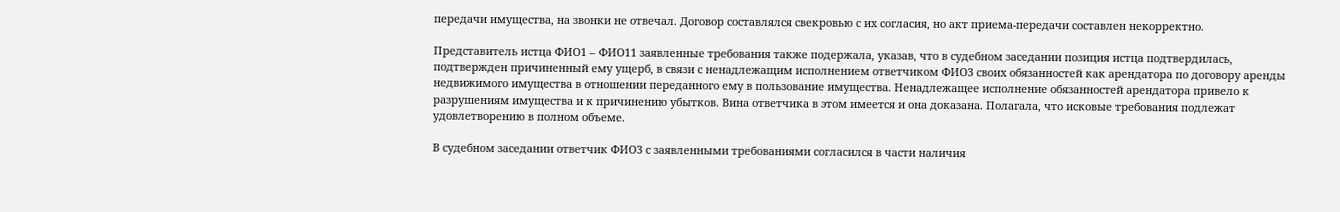передачи имущества, на звонки не отвечал. Договор составлялся свекровью с их согласия, но акт приема-передачи составлен некорректно.

Представитель истца ФИО1 – ФИО11 заявленные требования также подержала, указав, что в судебном заседании позиция истца подтвердилась, подтвержден причиненный ему ущерб, в связи с ненадлежащим исполнением ответчиком ФИО3 своих обязанностей как арендатора по договору аренды недвижимого имущества в отношении переданного ему в пользование имущества. Ненадлежащее исполнение обязанностей арендатора привело к разрушениям имущества и к причинению убытков. Вина ответчика в этом имеется и она доказана. Полагала, что исковые требования подлежат удовлетворению в полном объеме.

В судебном заседании ответчик ФИО3 с заявленными требованиями согласился в части наличия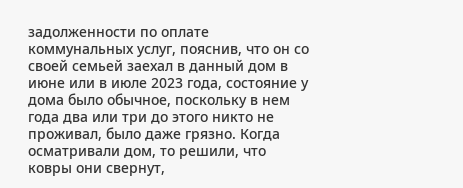задолженности по оплате коммунальных услуг, пояснив, что он со своей семьей заехал в данный дом в июне или в июле 2023 года, состояние у дома было обычное, поскольку в нем года два или три до этого никто не проживал, было даже грязно. Когда осматривали дом, то решили, что ковры они свернут,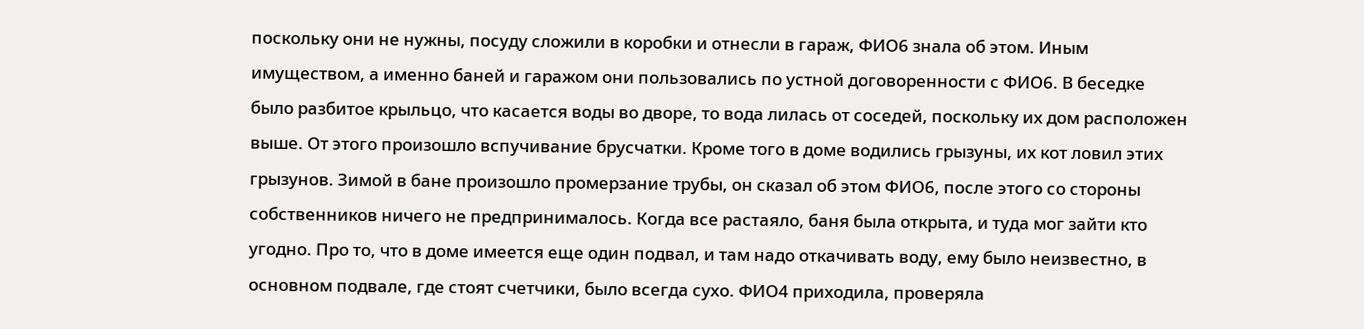поскольку они не нужны, посуду сложили в коробки и отнесли в гараж, ФИО6 знала об этом. Иным имуществом, а именно баней и гаражом они пользовались по устной договоренности с ФИО6. В беседке было разбитое крыльцо, что касается воды во дворе, то вода лилась от соседей, поскольку их дом расположен выше. От этого произошло вспучивание брусчатки. Кроме того в доме водились грызуны, их кот ловил этих грызунов. Зимой в бане произошло промерзание трубы, он сказал об этом ФИО6, после этого со стороны собственников ничего не предпринималось. Когда все растаяло, баня была открыта, и туда мог зайти кто угодно. Про то, что в доме имеется еще один подвал, и там надо откачивать воду, ему было неизвестно, в основном подвале, где стоят счетчики, было всегда сухо. ФИО4 приходила, проверяла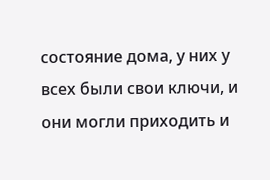состояние дома, у них у всех были свои ключи, и они могли приходить и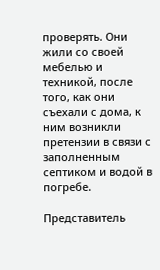проверять. Они жили со своей мебелью и техникой, после того, как они съехали с дома, к ним возникли претензии в связи с заполненным септиком и водой в погребе.

Представитель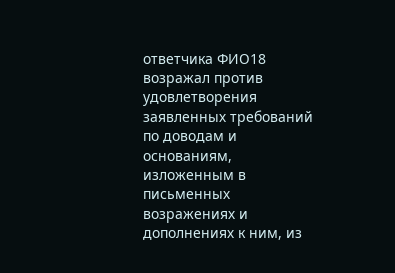ответчика ФИО18 возражал против удовлетворения заявленных требований по доводам и основаниям, изложенным в письменных возражениях и дополнениях к ним, из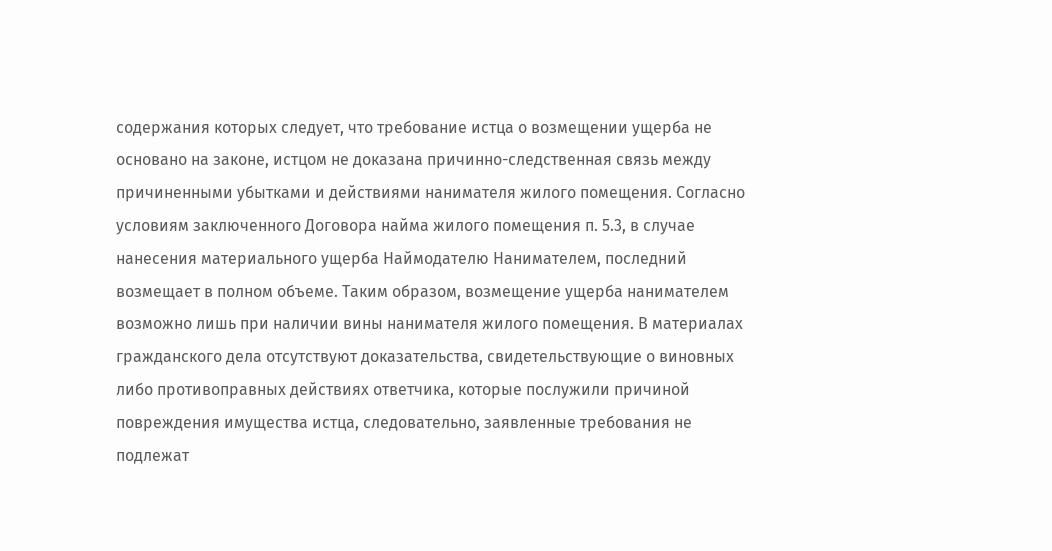содержания которых следует, что требование истца о возмещении ущерба не основано на законе, истцом не доказана причинно-следственная связь между причиненными убытками и действиями нанимателя жилого помещения. Согласно условиям заключенного Договора найма жилого помещения п. 5.3, в случае нанесения материального ущерба Наймодателю Нанимателем, последний возмещает в полном объеме. Таким образом, возмещение ущерба нанимателем возможно лишь при наличии вины нанимателя жилого помещения. В материалах гражданского дела отсутствуют доказательства, свидетельствующие о виновных либо противоправных действиях ответчика, которые послужили причиной повреждения имущества истца, следовательно, заявленные требования не подлежат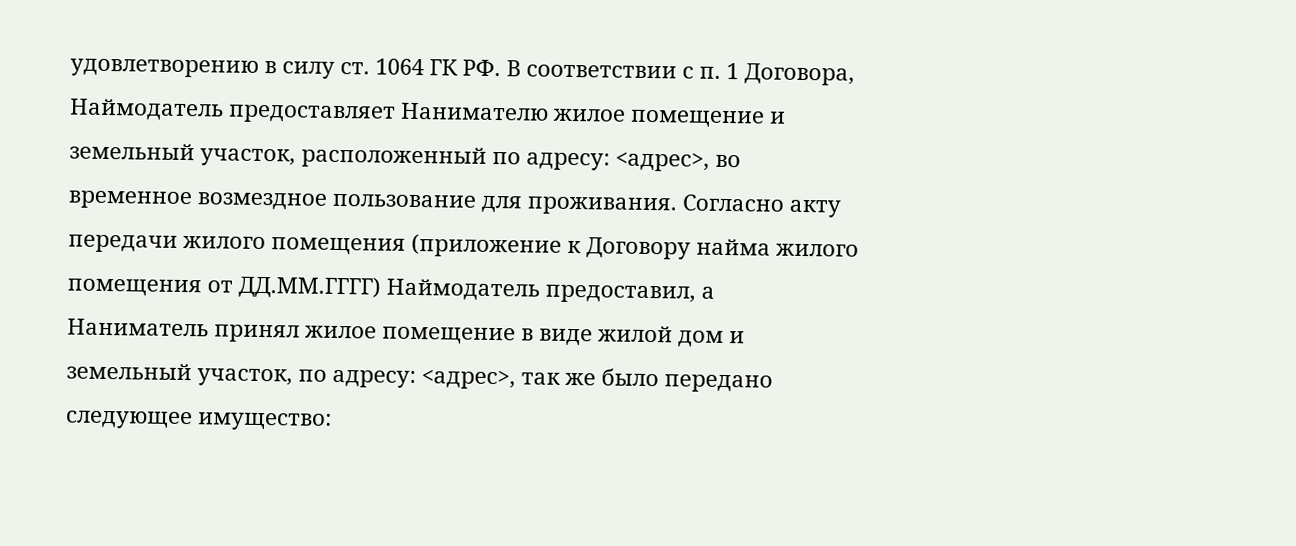удовлетворению в силу ст. 1064 ГК РФ. В соответствии с п. 1 Договора, Наймодатель предоставляет Нанимателю жилое помещение и земельный участок, расположенный по адресу: <адрес>, во временное возмездное пользование для проживания. Согласно акту передачи жилого помещения (приложение к Договору найма жилого помещения от ДД.ММ.ГГГГ) Наймодатель предоставил, а Наниматель принял жилое помещение в виде жилой дом и земельный участок, по адресу: <адрес>, так же было передано следующее имущество: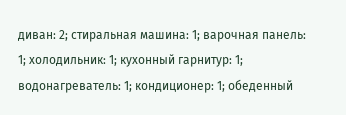диван: 2; стиральная машина: 1; варочная панель: 1; холодильник: 1; кухонный гарнитур: 1; водонагреватель: 1; кондиционер: 1; обеденный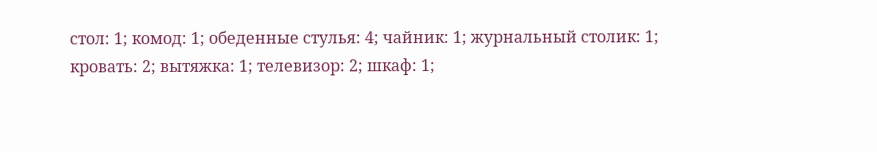стол: 1; комод: 1; обеденные стулья: 4; чайник: 1; журнальный столик: 1; кровать: 2; вытяжка: 1; телевизор: 2; шкаф: 1;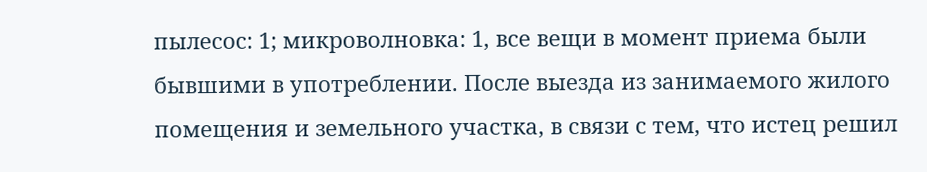пылесос: 1; микроволновка: 1, все вещи в момент приема были бывшими в употреблении. После выезда из занимаемого жилого помещения и земельного участка, в связи с тем, что истец решил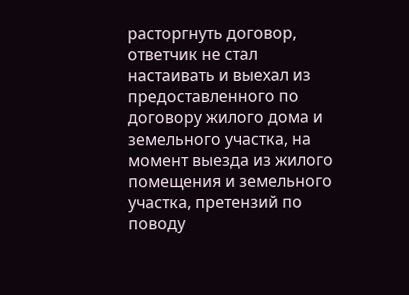расторгнуть договор, ответчик не стал настаивать и выехал из предоставленного по договору жилого дома и земельного участка, на момент выезда из жилого помещения и земельного участка, претензий по поводу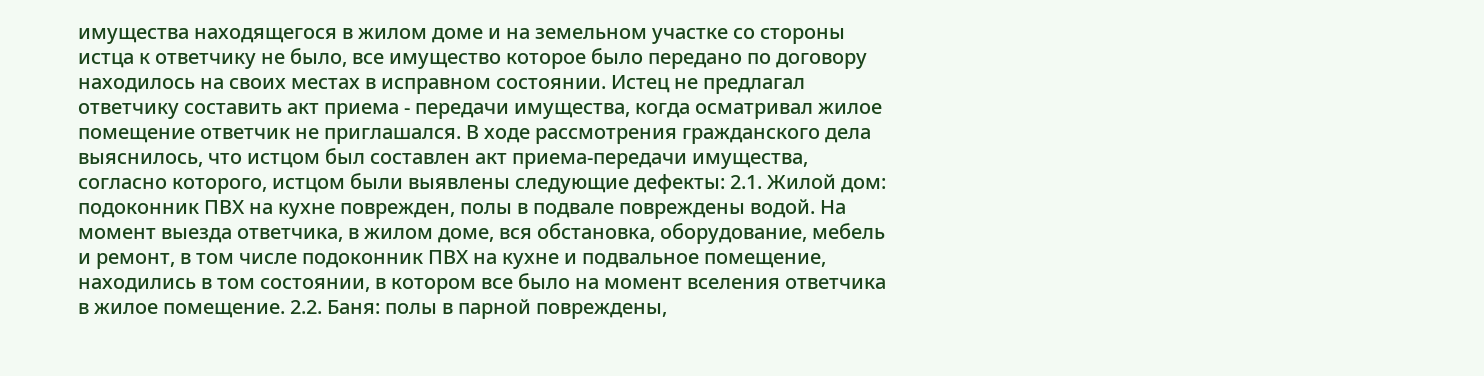имущества находящегося в жилом доме и на земельном участке со стороны истца к ответчику не было, все имущество которое было передано по договору находилось на своих местах в исправном состоянии. Истец не предлагал ответчику составить акт приема - передачи имущества, когда осматривал жилое помещение ответчик не приглашался. В ходе рассмотрения гражданского дела выяснилось, что истцом был составлен акт приема-передачи имущества, согласно которого, истцом были выявлены следующие дефекты: 2.1. Жилой дом: подоконник ПВХ на кухне поврежден, полы в подвале повреждены водой. На момент выезда ответчика, в жилом доме, вся обстановка, оборудование, мебель и ремонт, в том числе подоконник ПВХ на кухне и подвальное помещение, находились в том состоянии, в котором все было на момент вселения ответчика в жилое помещение. 2.2. Баня: полы в парной повреждены,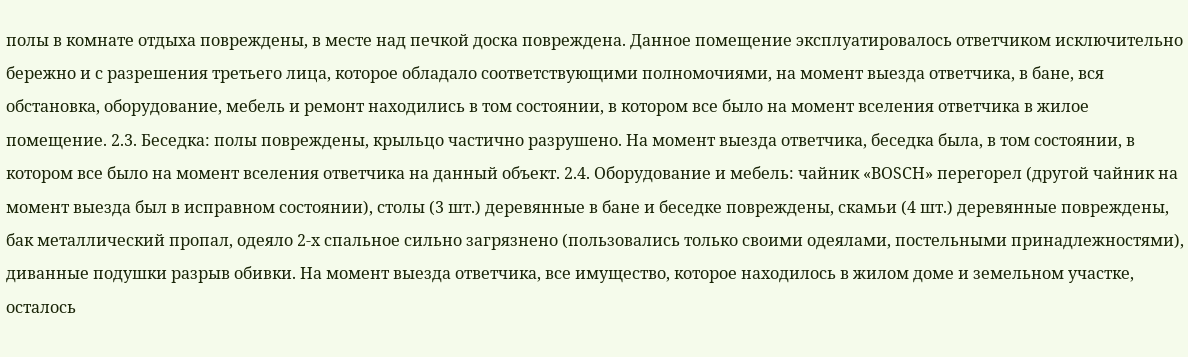полы в комнате отдыха повреждены, в месте над печкой доска повреждена. Данное помещение эксплуатировалось ответчиком исключительно бережно и с разрешения третьего лица, которое обладало соответствующими полномочиями, на момент выезда ответчика, в бане, вся обстановка, оборудование, мебель и ремонт находились в том состоянии, в котором все было на момент вселения ответчика в жилое помещение. 2.3. Беседка: полы повреждены, крыльцо частично разрушено. На момент выезда ответчика, беседка была, в том состоянии, в котором все было на момент вселения ответчика на данный объект. 2.4. Оборудование и мебель: чайник «BOSCH» перегорел (другой чайник на момент выезда был в исправном состоянии), столы (3 шт.) деревянные в бане и беседке повреждены, скамьи (4 шт.) деревянные повреждены, бак металлический пропал, одеяло 2-х спальное сильно загрязнено (пользовались только своими одеялами, постельными принадлежностями), диванные подушки разрыв обивки. На момент выезда ответчика, все имущество, которое находилось в жилом доме и земельном участке, осталось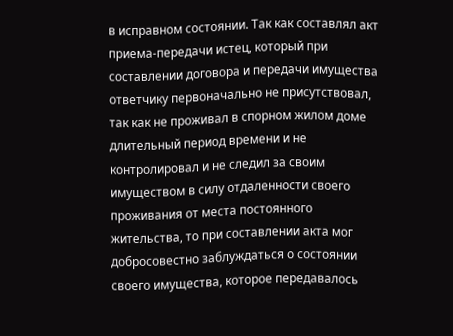в исправном состоянии. Так как составлял акт приема-передачи истец, который при составлении договора и передачи имущества ответчику первоначально не присутствовал, так как не проживал в спорном жилом доме длительный период времени и не контролировал и не следил за своим имуществом в силу отдаленности своего проживания от места постоянного жительства, то при составлении акта мог добросовестно заблуждаться о состоянии своего имущества, которое передавалось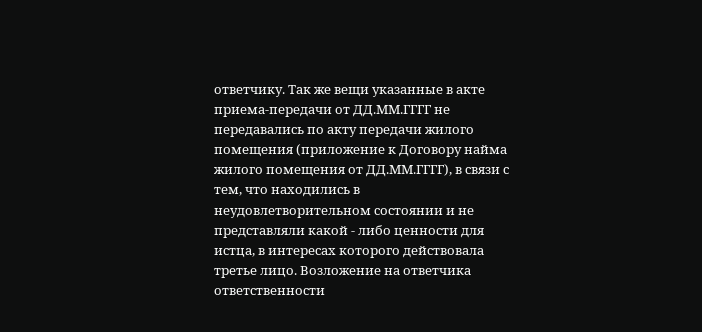ответчику. Так же вещи указанные в акте приема-передачи от ДД.ММ.ГГГГ не передавались по акту передачи жилого помещения (приложение к Договору найма жилого помещения от ДД.ММ.ГГГГ), в связи с тем, что находились в неудовлетворительном состоянии и не представляли какой - либо ценности для истца, в интересах которого действовала третье лицо. Возложение на ответчика ответственности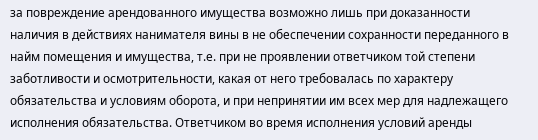за повреждение арендованного имущества возможно лишь при доказанности наличия в действиях нанимателя вины в не обеспечении сохранности переданного в найм помещения и имущества, т.е. при не проявлении ответчиком той степени заботливости и осмотрительности, какая от него требовалась по характеру обязательства и условиям оборота, и при непринятии им всех мер для надлежащего исполнения обязательства. Ответчиком во время исполнения условий аренды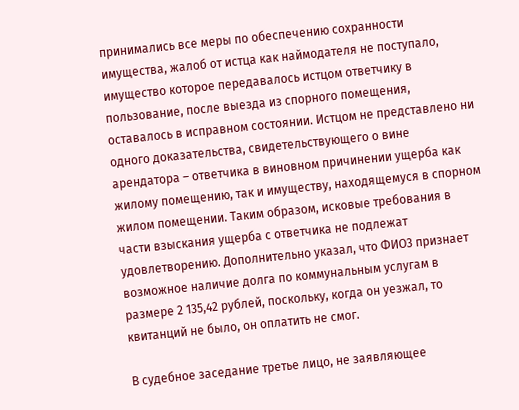принимались все меры по обеспечению сохранности имущества, жалоб от истца как наймодателя не поступало, имущество которое передавалось истцом ответчику в пользование, после выезда из спорного помещения, оставалось в исправном состоянии. Истцом не представлено ни одного доказательства, свидетельствующего о вине арендатора – ответчика в виновном причинении ущерба как жилому помещению, так и имуществу, находящемуся в спорном жилом помещении. Таким образом, исковые требования в части взыскания ущерба с ответчика не подлежат удовлетворению. Дополнительно указал, что ФИО3 признает возможное наличие долга по коммунальным услугам в размере 2 135,42 рублей, поскольку, когда он уезжал, то квитанций не было, он оплатить не смог.

В судебное заседание третье лицо, не заявляющее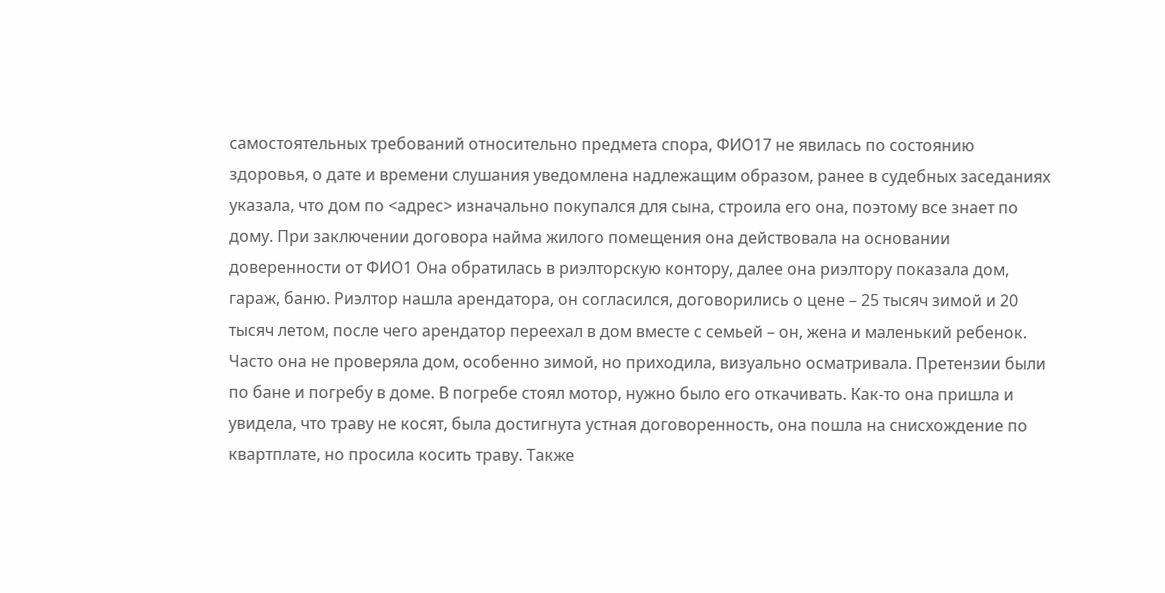самостоятельных требований относительно предмета спора, ФИО17 не явилась по состоянию здоровья, о дате и времени слушания уведомлена надлежащим образом, ранее в судебных заседаниях указала, что дом по <адрес> изначально покупался для сына, строила его она, поэтому все знает по дому. При заключении договора найма жилого помещения она действовала на основании доверенности от ФИО1 Она обратилась в риэлторскую контору, далее она риэлтору показала дом, гараж, баню. Риэлтор нашла арендатора, он согласился, договорились о цене – 25 тысяч зимой и 20 тысяч летом, после чего арендатор переехал в дом вместе с семьей – он, жена и маленький ребенок. Часто она не проверяла дом, особенно зимой, но приходила, визуально осматривала. Претензии были по бане и погребу в доме. В погребе стоял мотор, нужно было его откачивать. Как-то она пришла и увидела, что траву не косят, была достигнута устная договоренность, она пошла на снисхождение по квартплате, но просила косить траву. Также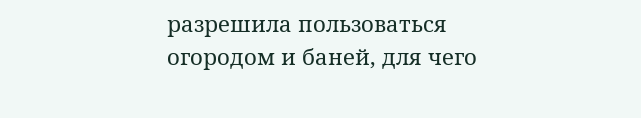разрешила пользоваться огородом и баней, для чего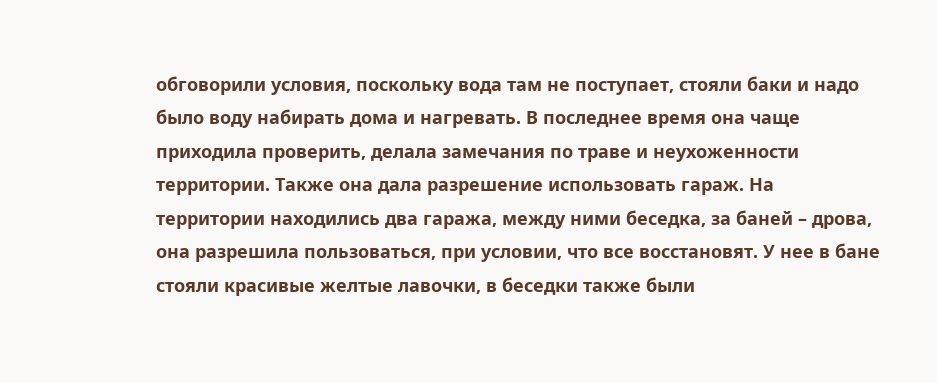обговорили условия, поскольку вода там не поступает, стояли баки и надо было воду набирать дома и нагревать. В последнее время она чаще приходила проверить, делала замечания по траве и неухоженности территории. Также она дала разрешение использовать гараж. На территории находились два гаража, между ними беседка, за баней – дрова, она разрешила пользоваться, при условии, что все восстановят. У нее в бане стояли красивые желтые лавочки, в беседки также были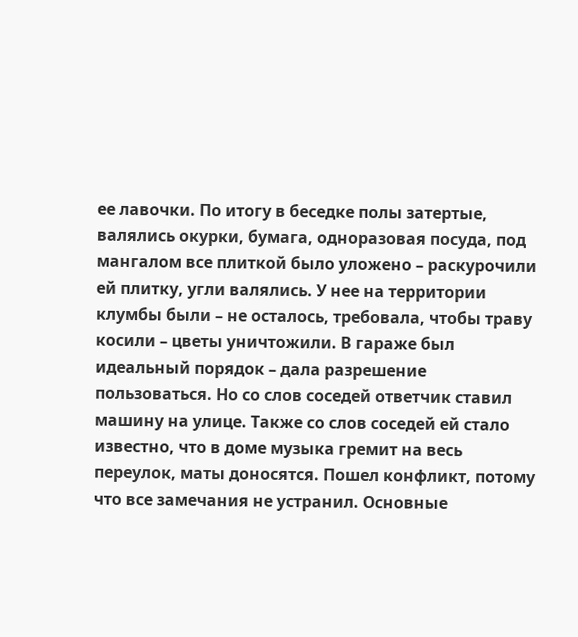ее лавочки. По итогу в беседке полы затертые, валялись окурки, бумага, одноразовая посуда, под мангалом все плиткой было уложено – раскурочили ей плитку, угли валялись. У нее на территории клумбы были – не осталось, требовала, чтобы траву косили – цветы уничтожили. В гараже был идеальный порядок – дала разрешение пользоваться. Но со слов соседей ответчик ставил машину на улице. Также со слов соседей ей стало известно, что в доме музыка гремит на весь переулок, маты доносятся. Пошел конфликт, потому что все замечания не устранил. Основные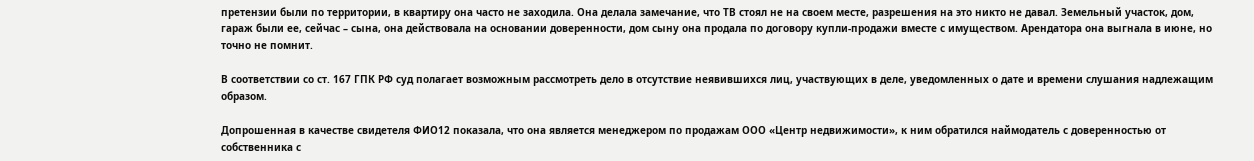претензии были по территории, в квартиру она часто не заходила. Она делала замечание, что ТВ стоял не на своем месте, разрешения на это никто не давал. Земельный участок, дом, гараж были ее, сейчас – сына, она действовала на основании доверенности, дом сыну она продала по договору купли-продажи вместе с имуществом. Арендатора она выгнала в июне, но точно не помнит.

В соответствии со ст. 167 ГПК РФ суд полагает возможным рассмотреть дело в отсутствие неявившихся лиц, участвующих в деле, уведомленных о дате и времени слушания надлежащим образом.

Допрошенная в качестве свидетеля ФИО12 показала, что она является менеджером по продажам ООО «Центр недвижимости», к ним обратился наймодатель с доверенностью от собственника с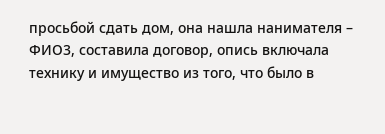просьбой сдать дом, она нашла нанимателя – ФИО3, составила договор, опись включала технику и имущество из того, что было в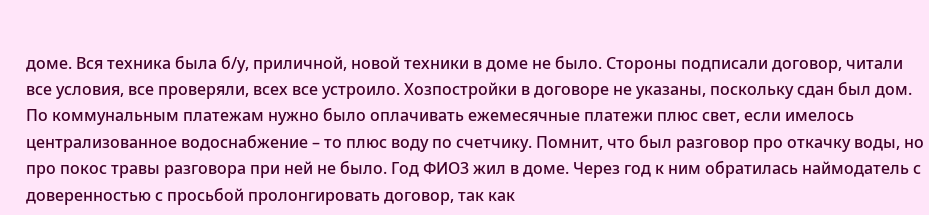доме. Вся техника была б/у, приличной, новой техники в доме не было. Стороны подписали договор, читали все условия, все проверяли, всех все устроило. Хозпостройки в договоре не указаны, поскольку сдан был дом. По коммунальным платежам нужно было оплачивать ежемесячные платежи плюс свет, если имелось централизованное водоснабжение – то плюс воду по счетчику. Помнит, что был разговор про откачку воды, но про покос травы разговора при ней не было. Год ФИО3 жил в доме. Через год к ним обратилась наймодатель с доверенностью с просьбой пролонгировать договор, так как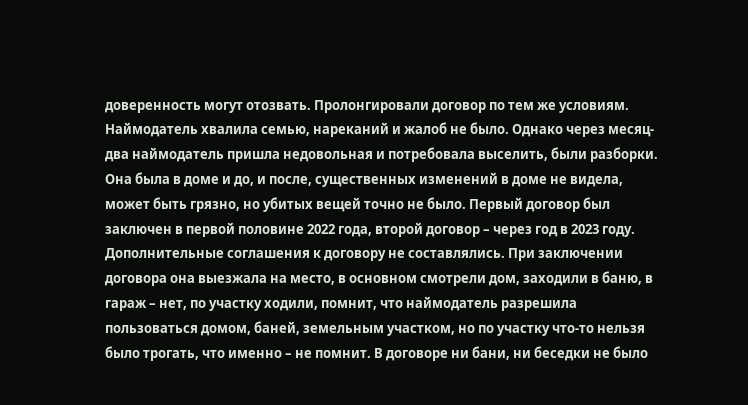доверенность могут отозвать. Пролонгировали договор по тем же условиям. Наймодатель хвалила семью, нареканий и жалоб не было. Однако через месяц-два наймодатель пришла недовольная и потребовала выселить, были разборки. Она была в доме и до, и после, существенных изменений в доме не видела, может быть грязно, но убитых вещей точно не было. Первый договор был заключен в первой половине 2022 года, второй договор – через год в 2023 году. Дополнительные соглашения к договору не составлялись. При заключении договора она выезжала на место, в основном смотрели дом, заходили в баню, в гараж – нет, по участку ходили, помнит, что наймодатель разрешила пользоваться домом, баней, земельным участком, но по участку что-то нельзя было трогать, что именно – не помнит. В договоре ни бани, ни беседки не было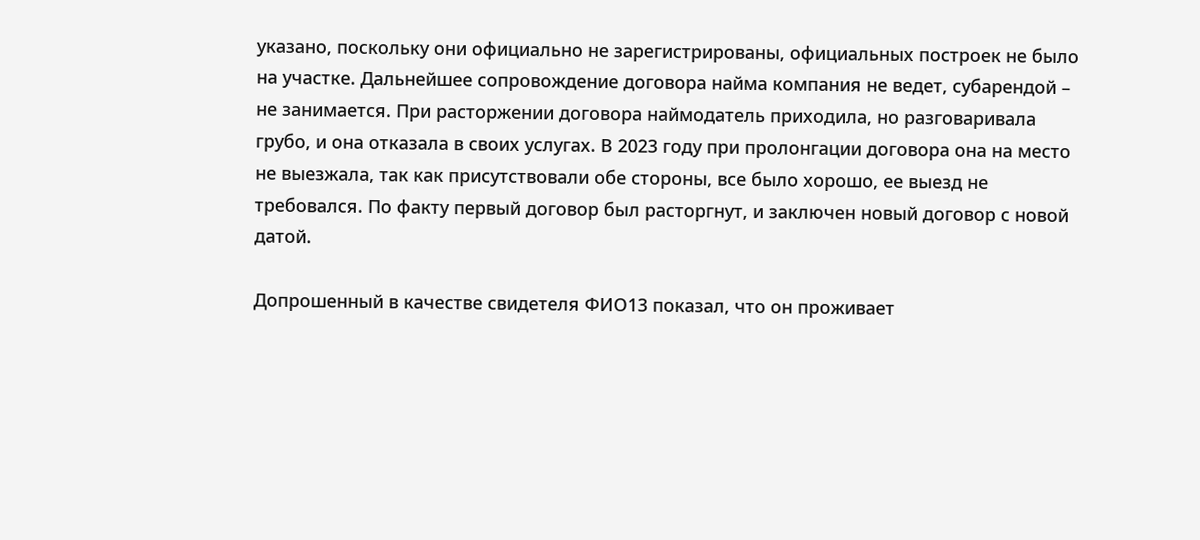указано, поскольку они официально не зарегистрированы, официальных построек не было на участке. Дальнейшее сопровождение договора найма компания не ведет, субарендой – не занимается. При расторжении договора наймодатель приходила, но разговаривала грубо, и она отказала в своих услугах. В 2023 году при пролонгации договора она на место не выезжала, так как присутствовали обе стороны, все было хорошо, ее выезд не требовался. По факту первый договор был расторгнут, и заключен новый договор с новой датой.

Допрошенный в качестве свидетеля ФИО13 показал, что он проживает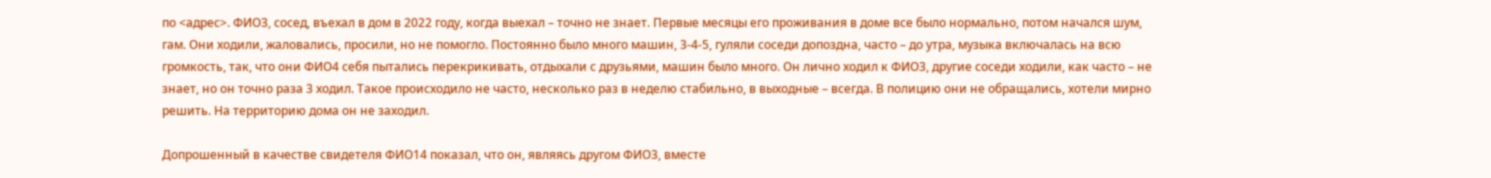по <адрес>. ФИО3, сосед, въехал в дом в 2022 году, когда выехал – точно не знает. Первые месяцы его проживания в доме все было нормально, потом начался шум, гам. Они ходили, жаловались, просили, но не помогло. Постоянно было много машин, 3-4-5, гуляли соседи допоздна, часто – до утра, музыка включалась на всю громкость, так, что они ФИО4 себя пытались перекрикивать, отдыхали с друзьями, машин было много. Он лично ходил к ФИО3, другие соседи ходили, как часто – не знает, но он точно раза 3 ходил. Такое происходило не часто, несколько раз в неделю стабильно, в выходные – всегда. В полицию они не обращались, хотели мирно решить. На территорию дома он не заходил.

Допрошенный в качестве свидетеля ФИО14 показал, что он, являясь другом ФИО3, вместе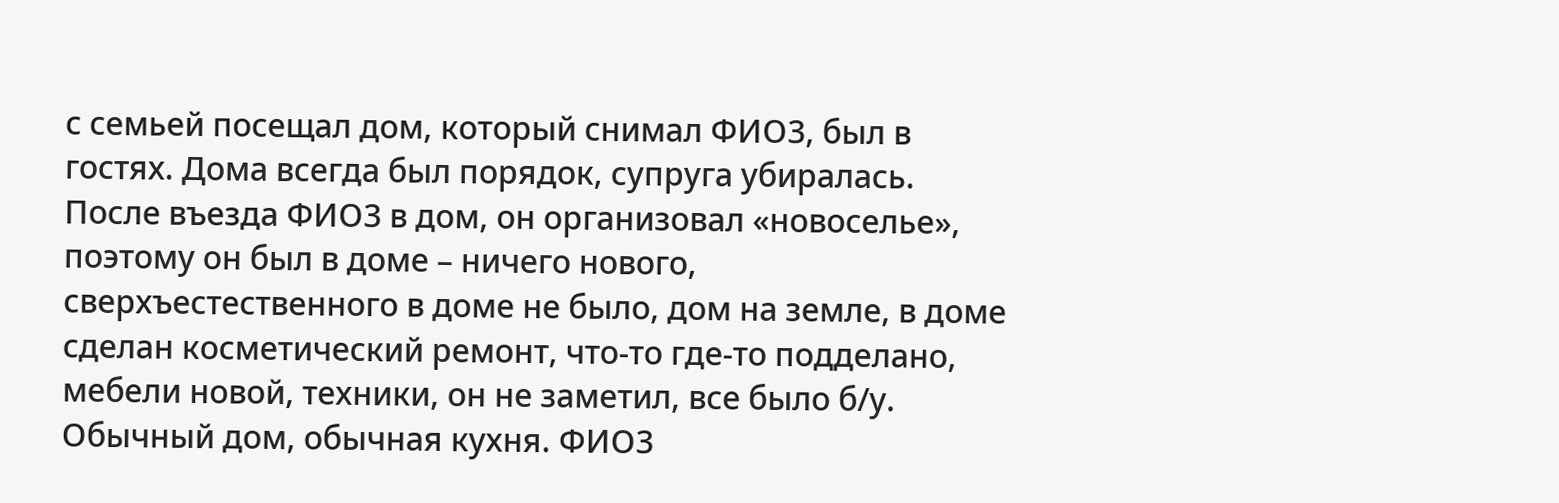с семьей посещал дом, который снимал ФИО3, был в гостях. Дома всегда был порядок, супруга убиралась. После въезда ФИО3 в дом, он организовал «новоселье», поэтому он был в доме – ничего нового, сверхъестественного в доме не было, дом на земле, в доме сделан косметический ремонт, что-то где-то подделано, мебели новой, техники, он не заметил, все было б/у. Обычный дом, обычная кухня. ФИО3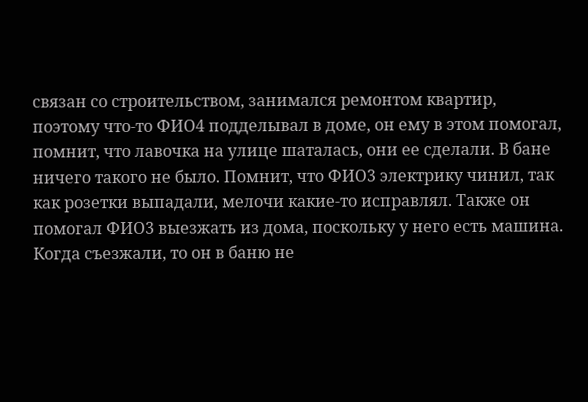связан со строительством, занимался ремонтом квартир, поэтому что-то ФИО4 подделывал в доме, он ему в этом помогал, помнит, что лавочка на улице шаталась, они ее сделали. В бане ничего такого не было. Помнит, что ФИО3 электрику чинил, так как розетки выпадали, мелочи какие-то исправлял. Также он помогал ФИО3 выезжать из дома, поскольку у него есть машина. Когда съезжали, то он в баню не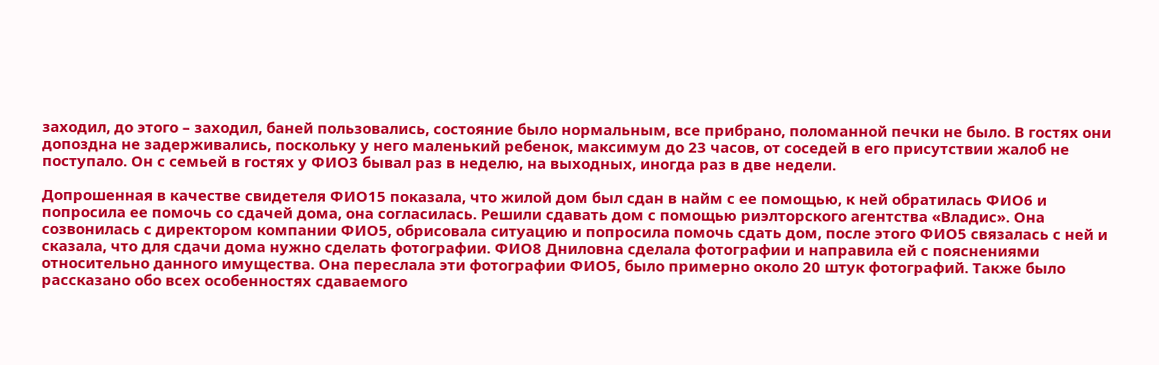заходил, до этого – заходил, баней пользовались, состояние было нормальным, все прибрано, поломанной печки не было. В гостях они допоздна не задерживались, поскольку у него маленький ребенок, максимум до 23 часов, от соседей в его присутствии жалоб не поступало. Он с семьей в гостях у ФИО3 бывал раз в неделю, на выходных, иногда раз в две недели.

Допрошенная в качестве свидетеля ФИО15 показала, что жилой дом был сдан в найм с ее помощью, к ней обратилась ФИО6 и попросила ее помочь со сдачей дома, она согласилась. Решили сдавать дом с помощью риэлторского агентства «Владис». Она созвонилась с директором компании ФИО5, обрисовала ситуацию и попросила помочь сдать дом, после этого ФИО5 связалась с ней и сказала, что для сдачи дома нужно сделать фотографии. ФИО8 Дниловна сделала фотографии и направила ей с пояснениями относительно данного имущества. Она переслала эти фотографии ФИО5, было примерно около 20 штук фотографий. Также было рассказано обо всех особенностях сдаваемого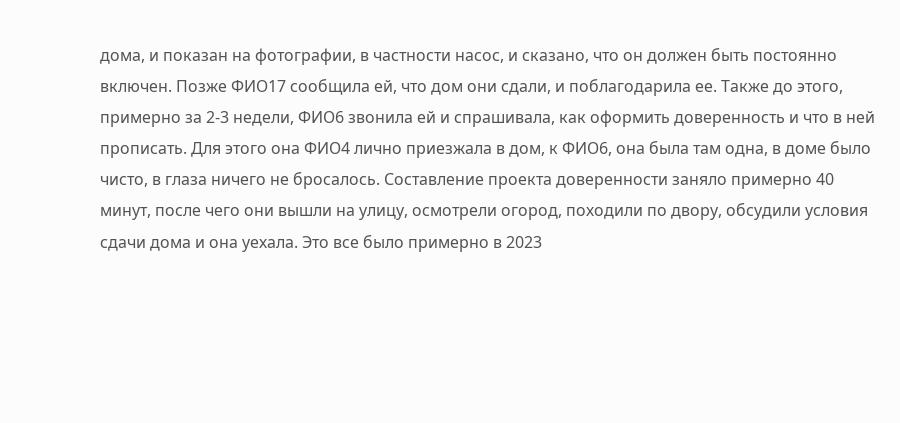дома, и показан на фотографии, в частности насос, и сказано, что он должен быть постоянно включен. Позже ФИО17 сообщила ей, что дом они сдали, и поблагодарила ее. Также до этого, примерно за 2-3 недели, ФИО6 звонила ей и спрашивала, как оформить доверенность и что в ней прописать. Для этого она ФИО4 лично приезжала в дом, к ФИО6, она была там одна, в доме было чисто, в глаза ничего не бросалось. Составление проекта доверенности заняло примерно 40 минут, после чего они вышли на улицу, осмотрели огород, походили по двору, обсудили условия сдачи дома и она уехала. Это все было примерно в 2023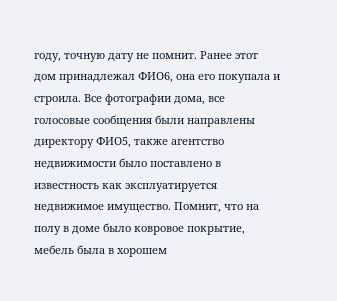году, точную дату не помнит. Ранее этот дом принадлежал ФИО6, она его покупала и строила. Все фотографии дома, все голосовые сообщения были направлены директору ФИО5, также агентство недвижимости было поставлено в известность как эксплуатируется недвижимое имущество. Помнит, что на полу в доме было ковровое покрытие, мебель была в хорошем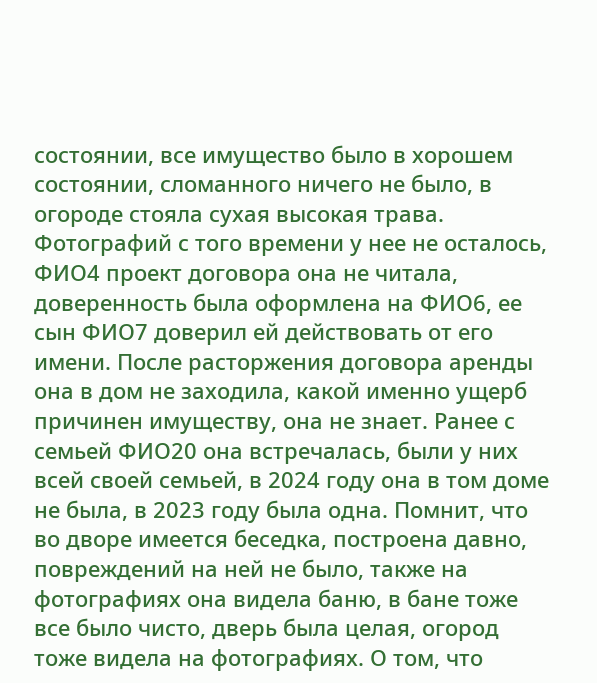состоянии, все имущество было в хорошем состоянии, сломанного ничего не было, в огороде стояла сухая высокая трава. Фотографий с того времени у нее не осталось, ФИО4 проект договора она не читала, доверенность была оформлена на ФИО6, ее сын ФИО7 доверил ей действовать от его имени. После расторжения договора аренды она в дом не заходила, какой именно ущерб причинен имуществу, она не знает. Ранее с семьей ФИО20 она встречалась, были у них всей своей семьей, в 2024 году она в том доме не была, в 2023 году была одна. Помнит, что во дворе имеется беседка, построена давно, повреждений на ней не было, также на фотографиях она видела баню, в бане тоже все было чисто, дверь была целая, огород тоже видела на фотографиях. О том, что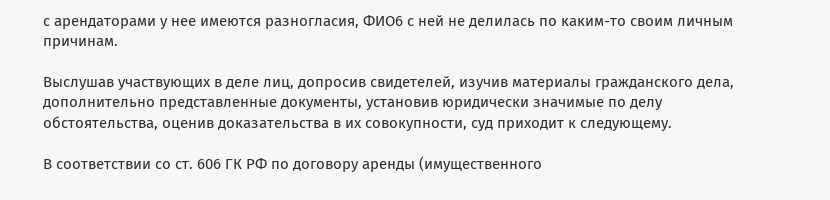с арендаторами у нее имеются разногласия, ФИО6 с ней не делилась по каким-то своим личным причинам.

Выслушав участвующих в деле лиц, допросив свидетелей, изучив материалы гражданского дела, дополнительно представленные документы, установив юридически значимые по делу обстоятельства, оценив доказательства в их совокупности, суд приходит к следующему.

В соответствии со ст. 606 ГК РФ по договору аренды (имущественного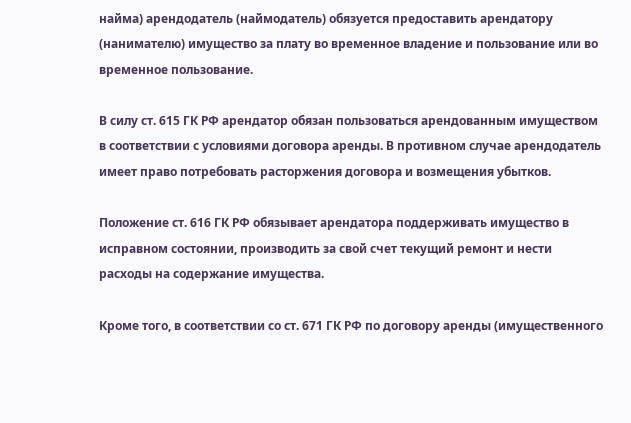найма) арендодатель (наймодатель) обязуется предоставить арендатору (нанимателю) имущество за плату во временное владение и пользование или во временное пользование.

В силу ст. 615 ГК РФ арендатор обязан пользоваться арендованным имуществом в соответствии с условиями договора аренды. В противном случае арендодатель имеет право потребовать расторжения договора и возмещения убытков.

Положение ст. 616 ГК РФ обязывает арендатора поддерживать имущество в исправном состоянии, производить за свой счет текущий ремонт и нести расходы на содержание имущества.

Кроме того, в соответствии со ст. 671 ГК РФ по договору аренды (имущественного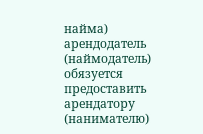найма) арендодатель (наймодатель) обязуется предоставить арендатору (нанимателю)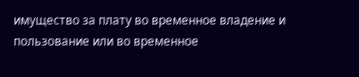имущество за плату во временное владение и пользование или во временное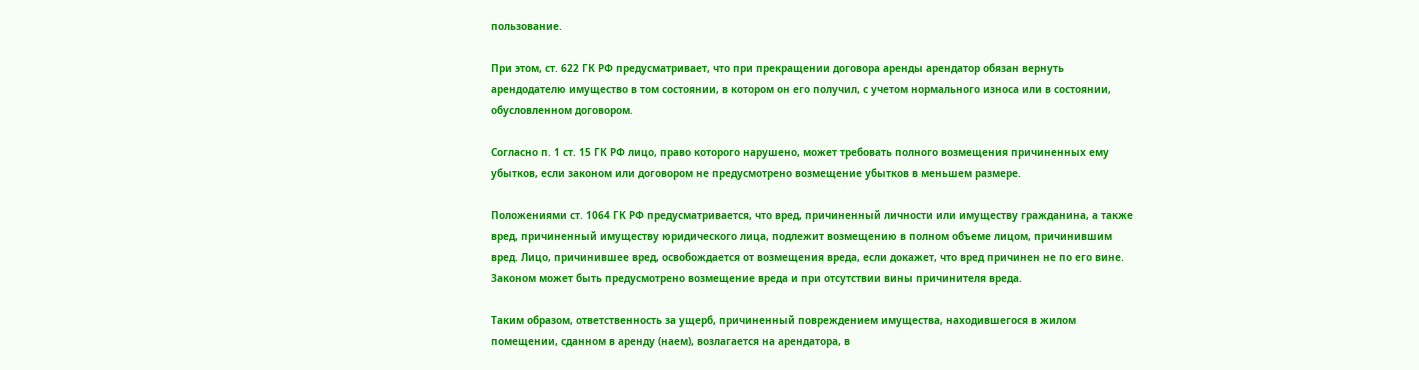пользование.

При этом, ст. 622 ГК РФ предусматривает, что при прекращении договора аренды арендатор обязан вернуть арендодателю имущество в том состоянии, в котором он его получил, с учетом нормального износа или в состоянии, обусловленном договором.

Согласно п. 1 ст. 15 ГК РФ лицо, право которого нарушено, может требовать полного возмещения причиненных ему убытков, если законом или договором не предусмотрено возмещение убытков в меньшем размере.

Положениями ст. 1064 ГК РФ предусматривается, что вред, причиненный личности или имуществу гражданина, а также вред, причиненный имуществу юридического лица, подлежит возмещению в полном объеме лицом, причинившим вред. Лицо, причинившее вред, освобождается от возмещения вреда, если докажет, что вред причинен не по его вине. Законом может быть предусмотрено возмещение вреда и при отсутствии вины причинителя вреда.

Таким образом, ответственность за ущерб, причиненный повреждением имущества, находившегося в жилом помещении, сданном в аренду (наем), возлагается на арендатора, в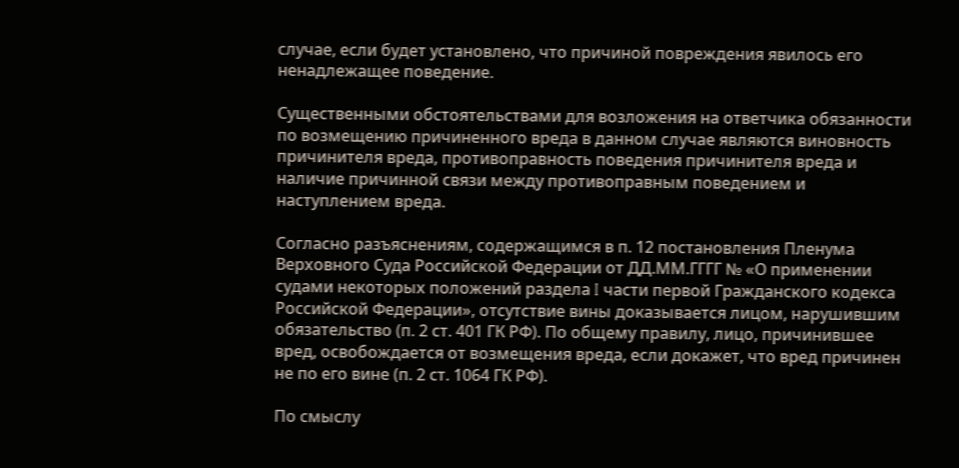случае, если будет установлено, что причиной повреждения явилось его ненадлежащее поведение.

Существенными обстоятельствами для возложения на ответчика обязанности по возмещению причиненного вреда в данном случае являются виновность причинителя вреда, противоправность поведения причинителя вреда и наличие причинной связи между противоправным поведением и наступлением вреда.

Согласно разъяснениям, содержащимся в п. 12 постановления Пленума Верховного Суда Российской Федерации от ДД.ММ.ГГГГ № «О применении судами некоторых положений раздела I части первой Гражданского кодекса Российской Федерации», отсутствие вины доказывается лицом, нарушившим обязательство (п. 2 ст. 401 ГК РФ). По общему правилу, лицо, причинившее вред, освобождается от возмещения вреда, если докажет, что вред причинен не по его вине (п. 2 ст. 1064 ГК РФ).

По смыслу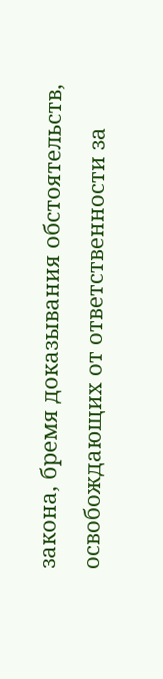закона, бремя доказывания обстоятельств, освобождающих от ответственности за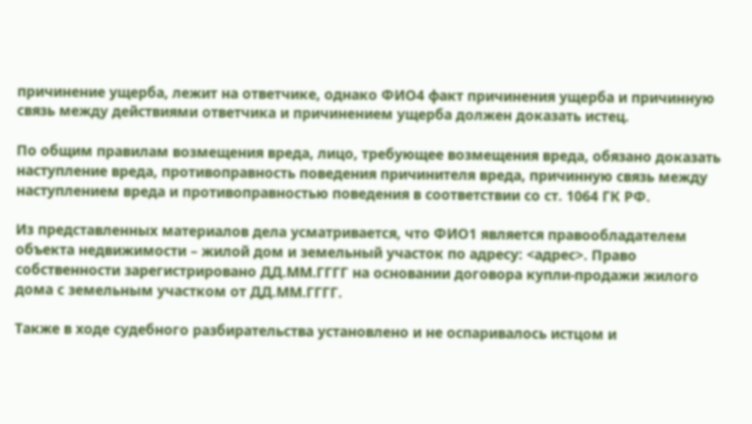причинение ущерба, лежит на ответчике, однако ФИО4 факт причинения ущерба и причинную связь между действиями ответчика и причинением ущерба должен доказать истец.

По общим правилам возмещения вреда, лицо, требующее возмещения вреда, обязано доказать наступление вреда, противоправность поведения причинителя вреда, причинную связь между наступлением вреда и противоправностью поведения в соответствии со ст. 1064 ГК РФ.

Из представленных материалов дела усматривается, что ФИО1 является правообладателем объекта недвижимости – жилой дом и земельный участок по адресу: <адрес>. Право собственности зарегистрировано ДД.ММ.ГГГГ на основании договора купли-продажи жилого дома с земельным участком от ДД.ММ.ГГГГ.

Также в ходе судебного разбирательства установлено и не оспаривалось истцом и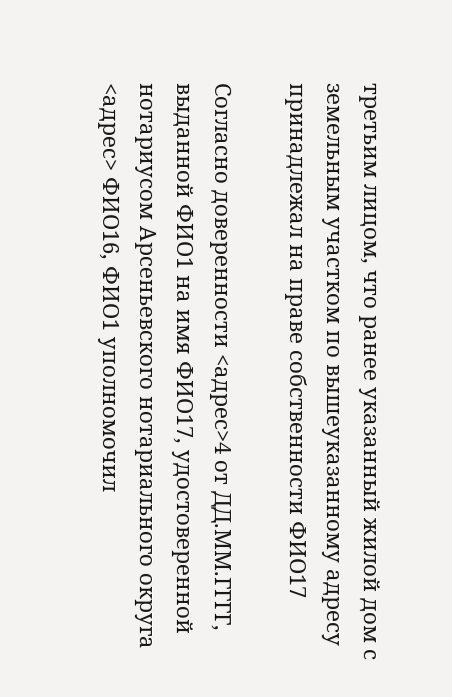третьим лицом, что ранее указанный жилой дом с земельным участком по вышеуказанному адресу принадлежал на праве собственности ФИО17

Согласно доверенности <адрес>4 от ДД.ММ.ГГГГ, выданной ФИО1 на имя ФИО17, удостоверенной нотариусом Арсеньевского нотариального округа <адрес> ФИО16, ФИО1 уполномочил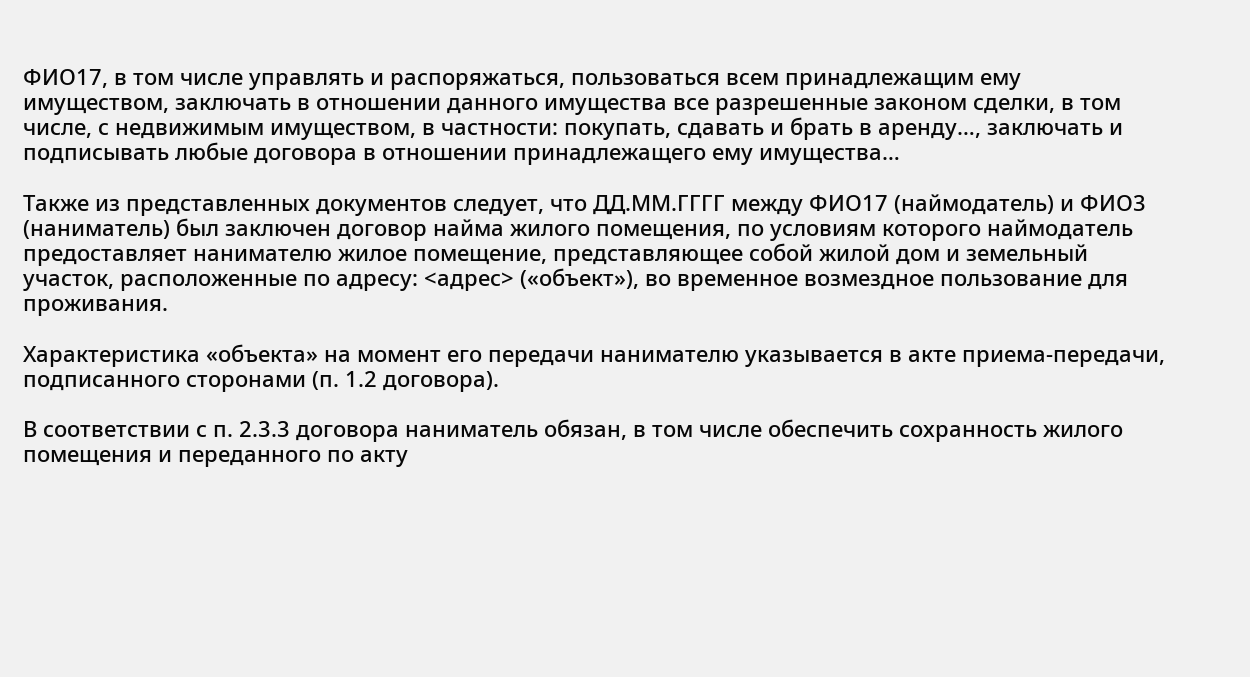ФИО17, в том числе управлять и распоряжаться, пользоваться всем принадлежащим ему имуществом, заключать в отношении данного имущества все разрешенные законом сделки, в том числе, с недвижимым имуществом, в частности: покупать, сдавать и брать в аренду…, заключать и подписывать любые договора в отношении принадлежащего ему имущества…

Также из представленных документов следует, что ДД.ММ.ГГГГ между ФИО17 (наймодатель) и ФИО3 (наниматель) был заключен договор найма жилого помещения, по условиям которого наймодатель предоставляет нанимателю жилое помещение, представляющее собой жилой дом и земельный участок, расположенные по адресу: <адрес> («объект»), во временное возмездное пользование для проживания.

Характеристика «объекта» на момент его передачи нанимателю указывается в акте приема-передачи, подписанного сторонами (п. 1.2 договора).

В соответствии с п. 2.3.3 договора наниматель обязан, в том числе обеспечить сохранность жилого помещения и переданного по акту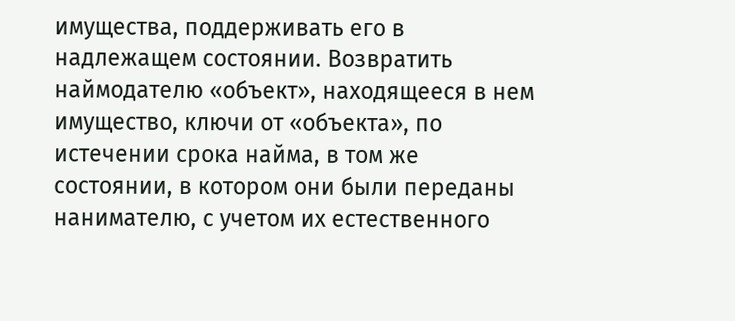имущества, поддерживать его в надлежащем состоянии. Возвратить наймодателю «объект», находящееся в нем имущество, ключи от «объекта», по истечении срока найма, в том же состоянии, в котором они были переданы нанимателю, с учетом их естественного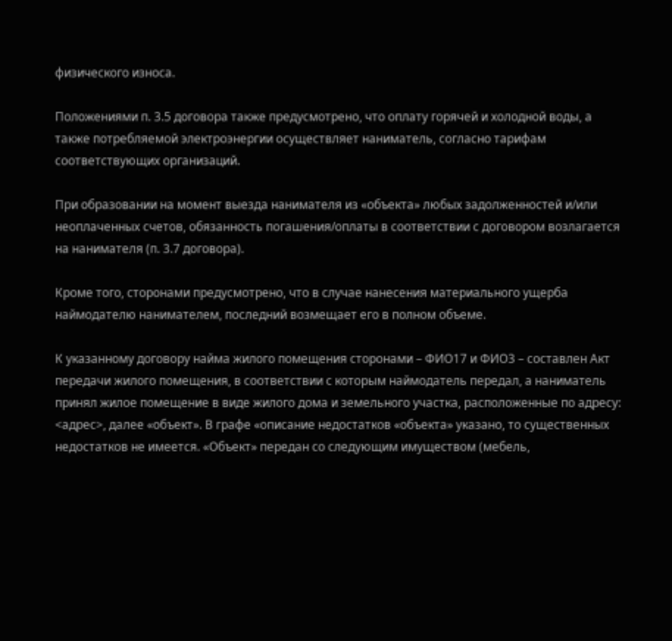физического износа.

Положениями п. 3.5 договора также предусмотрено, что оплату горячей и холодной воды, а также потребляемой электроэнергии осуществляет наниматель, согласно тарифам соответствующих организаций.

При образовании на момент выезда нанимателя из «объекта» любых задолженностей и/или неоплаченных счетов, обязанность погашения/оплаты в соответствии с договором возлагается на нанимателя (п. 3.7 договора).

Кроме того, сторонами предусмотрено, что в случае нанесения материального ущерба наймодателю нанимателем, последний возмещает его в полном объеме.

К указанному договору найма жилого помещения сторонами – ФИО17 и ФИО3 – составлен Акт передачи жилого помещения, в соответствии с которым наймодатель передал, а наниматель принял жилое помещение в виде жилого дома и земельного участка, расположенные по адресу: <адрес>, далее «объект». В графе «описание недостатков «объекта» указано, то существенных недостатков не имеется. «Объект» передан со следующим имуществом (мебель,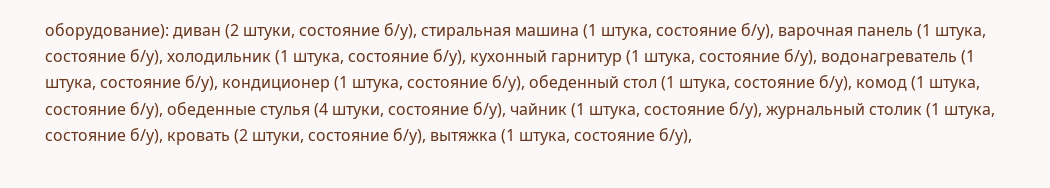оборудование): диван (2 штуки, состояние б/у), стиральная машина (1 штука, состояние б/у), варочная панель (1 штука, состояние б/у), холодильник (1 штука, состояние б/у), кухонный гарнитур (1 штука, состояние б/у), водонагреватель (1 штука, состояние б/у), кондиционер (1 штука, состояние б/у), обеденный стол (1 штука, состояние б/у), комод (1 штука, состояние б/у), обеденные стулья (4 штуки, состояние б/у), чайник (1 штука, состояние б/у), журнальный столик (1 штука, состояние б/у), кровать (2 штуки, состояние б/у), вытяжка (1 штука, состояние б/у),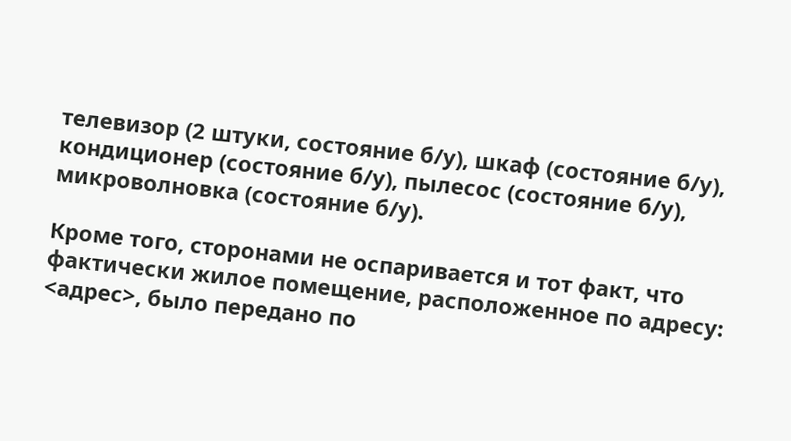телевизор (2 штуки, состояние б/у), шкаф (состояние б/у), кондиционер (состояние б/у), пылесос (состояние б/у), микроволновка (состояние б/у).

Кроме того, сторонами не оспаривается и тот факт, что фактически жилое помещение, расположенное по адресу: <адрес>, было передано по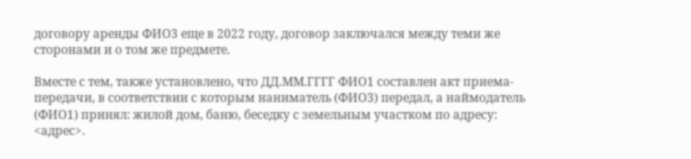договору аренды ФИО3 еще в 2022 году, договор заключался между теми же сторонами и о том же предмете.

Вместе с тем, также установлено, что ДД.ММ.ГГГГ ФИО1 составлен акт приема-передачи, в соответствии с которым наниматель (ФИО3) передал, а наймодатель (ФИО1) принял: жилой дом, баню, беседку с земельным участком по адресу: <адрес>.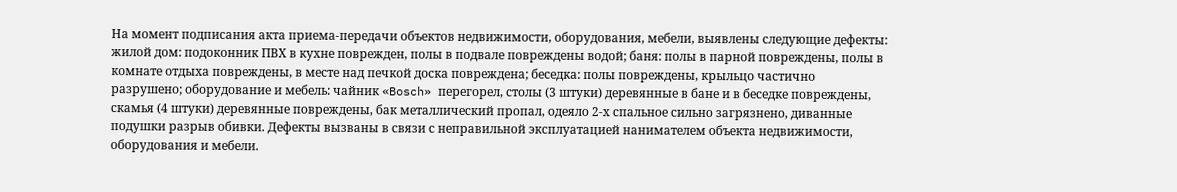На момент подписания акта приема-передачи объектов недвижимости, оборудования, мебели, выявлены следующие дефекты: жилой дом: подоконник ПВХ в кухне поврежден, полы в подвале повреждены водой; баня: полы в парной повреждены, полы в комнате отдыха повреждены, в месте над печкой доска повреждена; беседка: полы повреждены, крыльцо частично разрушено; оборудование и мебель: чайник «Bosch» перегорел, столы (3 штуки) деревянные в бане и в беседке повреждены, скамья (4 штуки) деревянные повреждены, бак металлический пропал, одеяло 2-х спальное сильно загрязнено, диванные подушки разрыв обивки. Дефекты вызваны в связи с неправильной эксплуатацией нанимателем объекта недвижимости, оборудования и мебели.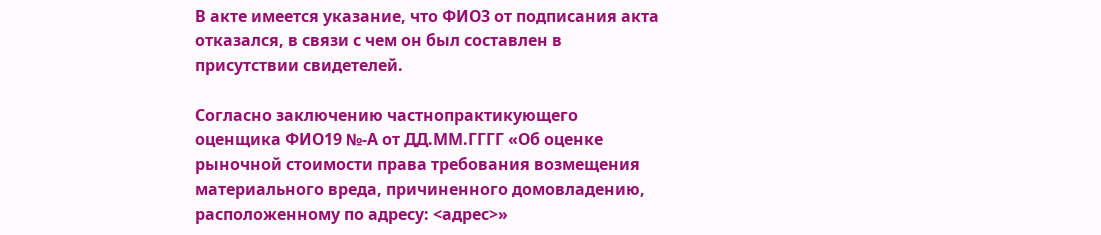В акте имеется указание, что ФИО3 от подписания акта отказался, в связи с чем он был составлен в присутствии свидетелей.

Согласно заключению частнопрактикующего оценщика ФИО19 №-А от ДД.ММ.ГГГГ «Об оценке рыночной стоимости права требования возмещения материального вреда, причиненного домовладению, расположенному по адресу: <адрес>»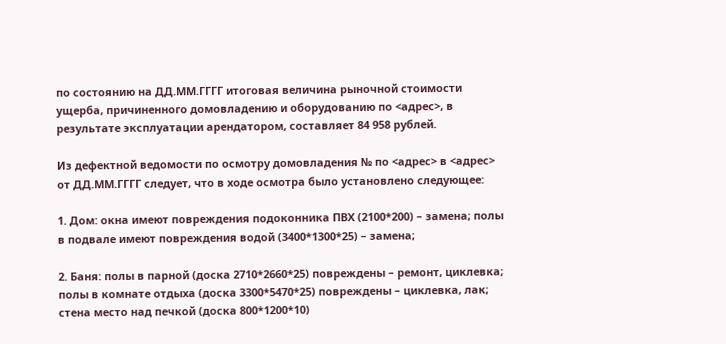по состоянию на ДД.ММ.ГГГГ итоговая величина рыночной стоимости ущерба, причиненного домовладению и оборудованию по <адрес>, в результате эксплуатации арендатором, составляет 84 958 рублей.

Из дефектной ведомости по осмотру домовладения № по <адрес> в <адрес> от ДД.ММ.ГГГГ следует, что в ходе осмотра было установлено следующее:

1. Дом: окна имеют повреждения подоконника ПВХ (2100*200) – замена; полы в подвале имеют повреждения водой (3400*1300*25) – замена;

2. Баня: полы в парной (доска 2710*2660*25) повреждены – ремонт, циклевка; полы в комнате отдыха (доска 3300*5470*25) повреждены – циклевка, лак; стена место над печкой (доска 800*1200*10)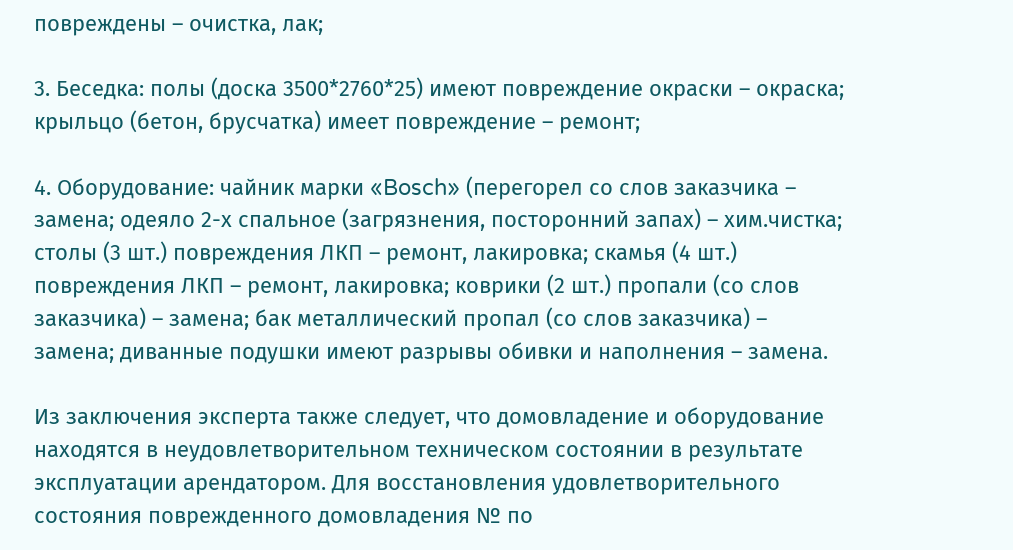повреждены – очистка, лак;

3. Беседка: полы (доска 3500*2760*25) имеют повреждение окраски – окраска; крыльцо (бетон, брусчатка) имеет повреждение – ремонт;

4. Оборудование: чайник марки «Bosch» (перегорел со слов заказчика – замена; одеяло 2-х спальное (загрязнения, посторонний запах) – хим.чистка; столы (3 шт.) повреждения ЛКП – ремонт, лакировка; скамья (4 шт.) повреждения ЛКП – ремонт, лакировка; коврики (2 шт.) пропали (со слов заказчика) – замена; бак металлический пропал (со слов заказчика) – замена; диванные подушки имеют разрывы обивки и наполнения – замена.

Из заключения эксперта также следует, что домовладение и оборудование находятся в неудовлетворительном техническом состоянии в результате эксплуатации арендатором. Для восстановления удовлетворительного состояния поврежденного домовладения № по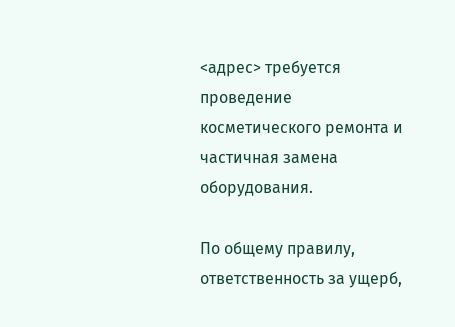<адрес> требуется проведение косметического ремонта и частичная замена оборудования.

По общему правилу, ответственность за ущерб,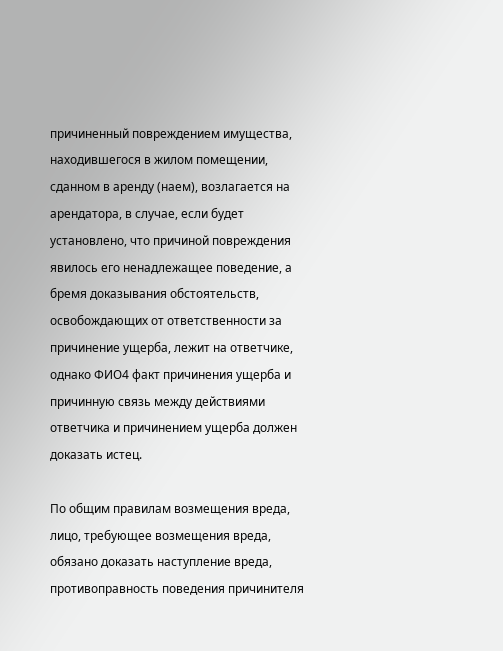причиненный повреждением имущества, находившегося в жилом помещении, сданном в аренду (наем), возлагается на арендатора, в случае, если будет установлено, что причиной повреждения явилось его ненадлежащее поведение, а бремя доказывания обстоятельств, освобождающих от ответственности за причинение ущерба, лежит на ответчике, однако ФИО4 факт причинения ущерба и причинную связь между действиями ответчика и причинением ущерба должен доказать истец.

По общим правилам возмещения вреда, лицо, требующее возмещения вреда, обязано доказать наступление вреда, противоправность поведения причинителя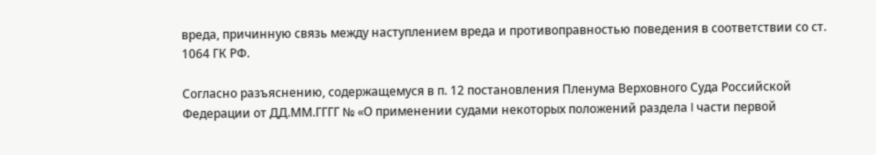вреда, причинную связь между наступлением вреда и противоправностью поведения в соответствии со ст. 1064 ГК РФ.

Согласно разъяснению, содержащемуся в п. 12 постановления Пленума Верховного Суда Российской Федерации от ДД.ММ.ГГГГ № «О применении судами некоторых положений раздела I части первой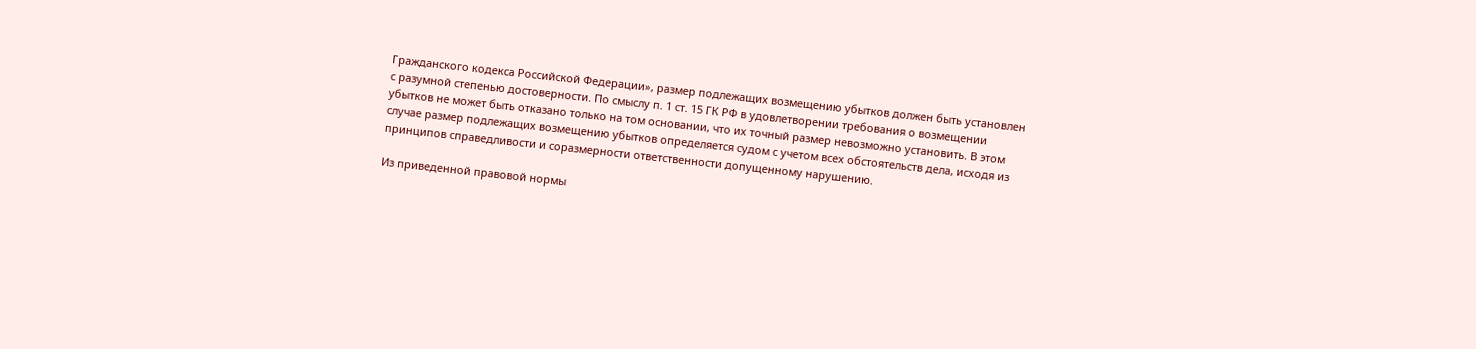Гражданского кодекса Российской Федерации», размер подлежащих возмещению убытков должен быть установлен с разумной степенью достоверности. По смыслу п. 1 ст. 15 ГК РФ в удовлетворении требования о возмещении убытков не может быть отказано только на том основании, что их точный размер невозможно установить. В этом случае размер подлежащих возмещению убытков определяется судом с учетом всех обстоятельств дела, исходя из принципов справедливости и соразмерности ответственности допущенному нарушению.

Из приведенной правовой нормы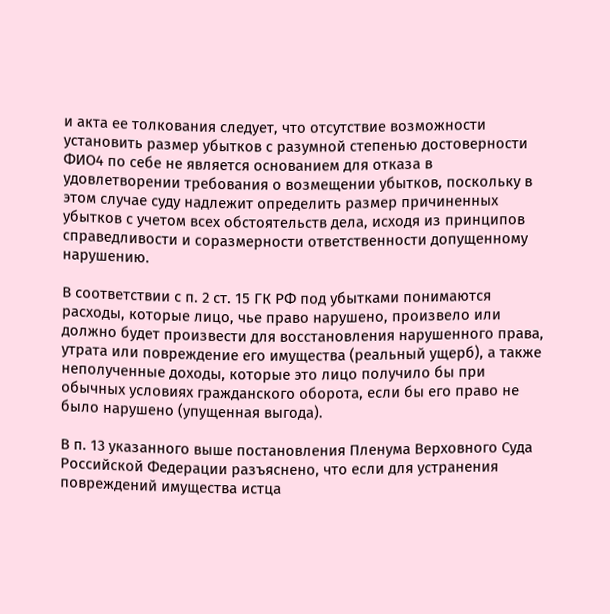и акта ее толкования следует, что отсутствие возможности установить размер убытков с разумной степенью достоверности ФИО4 по себе не является основанием для отказа в удовлетворении требования о возмещении убытков, поскольку в этом случае суду надлежит определить размер причиненных убытков с учетом всех обстоятельств дела, исходя из принципов справедливости и соразмерности ответственности допущенному нарушению.

В соответствии с п. 2 ст. 15 ГК РФ под убытками понимаются расходы, которые лицо, чье право нарушено, произвело или должно будет произвести для восстановления нарушенного права, утрата или повреждение его имущества (реальный ущерб), а также неполученные доходы, которые это лицо получило бы при обычных условиях гражданского оборота, если бы его право не было нарушено (упущенная выгода).

В п. 13 указанного выше постановления Пленума Верховного Суда Российской Федерации разъяснено, что если для устранения повреждений имущества истца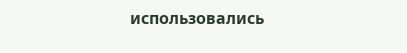использовались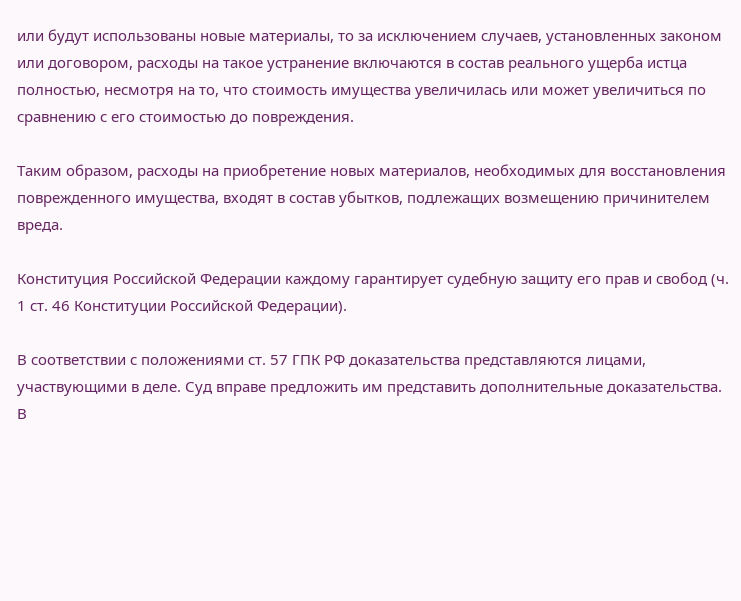или будут использованы новые материалы, то за исключением случаев, установленных законом или договором, расходы на такое устранение включаются в состав реального ущерба истца полностью, несмотря на то, что стоимость имущества увеличилась или может увеличиться по сравнению с его стоимостью до повреждения.

Таким образом, расходы на приобретение новых материалов, необходимых для восстановления поврежденного имущества, входят в состав убытков, подлежащих возмещению причинителем вреда.

Конституция Российской Федерации каждому гарантирует судебную защиту его прав и свобод (ч. 1 ст. 46 Конституции Российской Федерации).

В соответствии с положениями ст. 57 ГПК РФ доказательства представляются лицами, участвующими в деле. Суд вправе предложить им представить дополнительные доказательства. В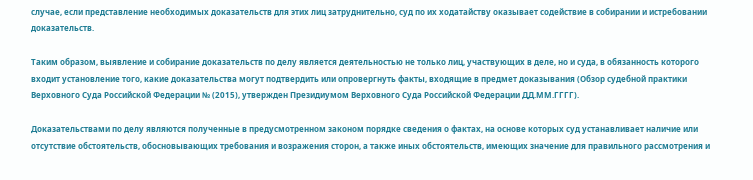случае, если представление необходимых доказательств для этих лиц затруднительно, суд по их ходатайству оказывает содействие в собирании и истребовании доказательств.

Таким образом, выявление и собирание доказательств по делу является деятельностью не только лиц, участвующих в деле, но и суда, в обязанность которого входит установление того, какие доказательства могут подтвердить или опровергнуть факты, входящие в предмет доказывания (Обзор судебной практики Верховного Суда Российской Федерации № (2015), утвержден Президиумом Верховного Суда Российской Федерации ДД.ММ.ГГГГ).

Доказательствами по делу являются полученные в предусмотренном законом порядке сведения о фактах, на основе которых суд устанавливает наличие или отсутствие обстоятельств, обосновывающих требования и возражения сторон, а также иных обстоятельств, имеющих значение для правильного рассмотрения и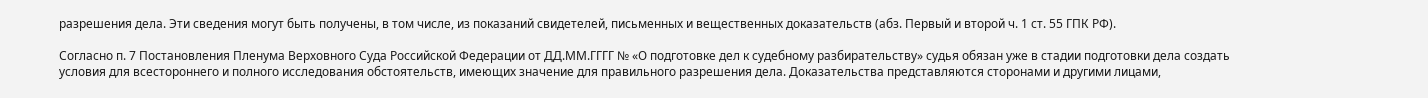разрешения дела. Эти сведения могут быть получены, в том числе, из показаний свидетелей, письменных и вещественных доказательств (абз. Первый и второй ч. 1 ст. 55 ГПК РФ).

Согласно п. 7 Постановления Пленума Верховного Суда Российской Федерации от ДД.ММ.ГГГГ № «О подготовке дел к судебному разбирательству» судья обязан уже в стадии подготовки дела создать условия для всестороннего и полного исследования обстоятельств, имеющих значение для правильного разрешения дела. Доказательства представляются сторонами и другими лицами,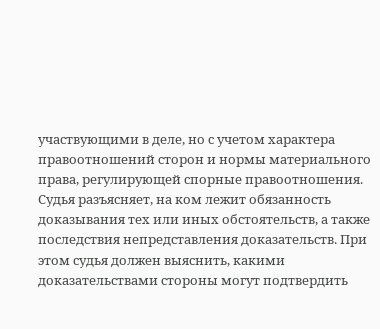участвующими в деле, но с учетом характера правоотношений сторон и нормы материального права, регулирующей спорные правоотношения. Судья разъясняет, на ком лежит обязанность доказывания тех или иных обстоятельств, а также последствия непредставления доказательств. При этом судья должен выяснить, какими доказательствами стороны могут подтвердить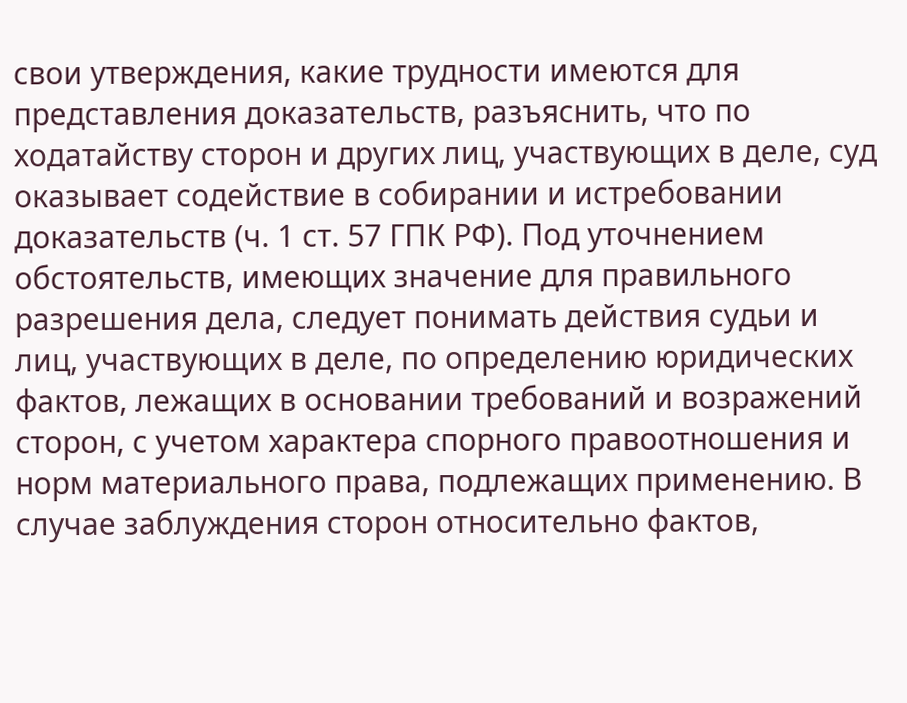свои утверждения, какие трудности имеются для представления доказательств, разъяснить, что по ходатайству сторон и других лиц, участвующих в деле, суд оказывает содействие в собирании и истребовании доказательств (ч. 1 ст. 57 ГПК РФ). Под уточнением обстоятельств, имеющих значение для правильного разрешения дела, следует понимать действия судьи и лиц, участвующих в деле, по определению юридических фактов, лежащих в основании требований и возражений сторон, с учетом характера спорного правоотношения и норм материального права, подлежащих применению. В случае заблуждения сторон относительно фактов,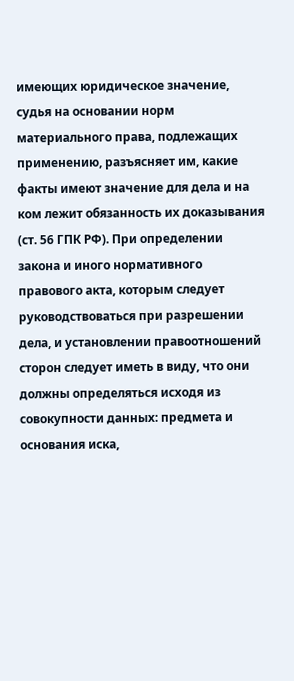имеющих юридическое значение, судья на основании норм материального права, подлежащих применению, разъясняет им, какие факты имеют значение для дела и на ком лежит обязанность их доказывания (ст. 56 ГПК РФ). При определении закона и иного нормативного правового акта, которым следует руководствоваться при разрешении дела, и установлении правоотношений сторон следует иметь в виду, что они должны определяться исходя из совокупности данных: предмета и основания иска,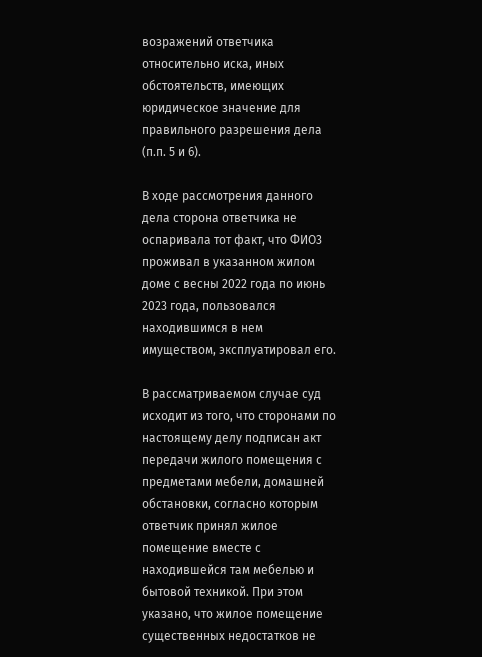возражений ответчика относительно иска, иных обстоятельств, имеющих юридическое значение для правильного разрешения дела (п.п. 5 и 6).

В ходе рассмотрения данного дела сторона ответчика не оспаривала тот факт, что ФИО3 проживал в указанном жилом доме с весны 2022 года по июнь 2023 года, пользовался находившимся в нем имуществом, эксплуатировал его.

В рассматриваемом случае суд исходит из того, что сторонами по настоящему делу подписан акт передачи жилого помещения с предметами мебели, домашней обстановки, согласно которым ответчик принял жилое помещение вместе с находившейся там мебелью и бытовой техникой. При этом указано, что жилое помещение существенных недостатков не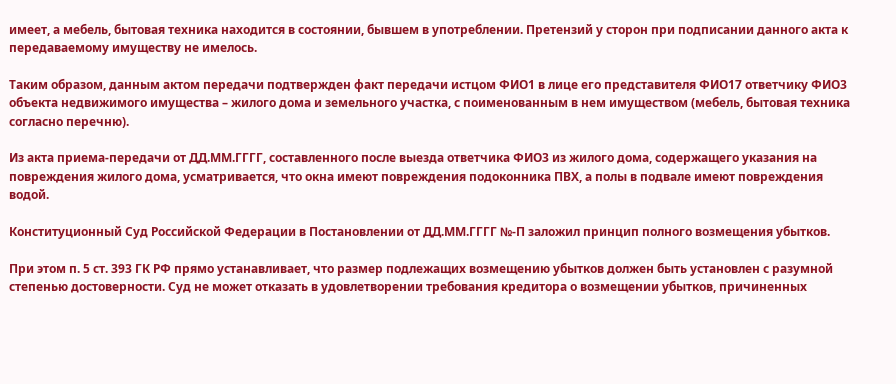имеет, а мебель, бытовая техника находится в состоянии, бывшем в употреблении. Претензий у сторон при подписании данного акта к передаваемому имуществу не имелось.

Таким образом, данным актом передачи подтвержден факт передачи истцом ФИО1 в лице его представителя ФИО17 ответчику ФИО3 объекта недвижимого имущества – жилого дома и земельного участка, с поименованным в нем имуществом (мебель, бытовая техника согласно перечню).

Из акта приема-передачи от ДД.ММ.ГГГГ, составленного после выезда ответчика ФИО3 из жилого дома, содержащего указания на повреждения жилого дома, усматривается, что окна имеют повреждения подоконника ПВХ, а полы в подвале имеют повреждения водой.

Конституционный Суд Российской Федерации в Постановлении от ДД.ММ.ГГГГ №-П заложил принцип полного возмещения убытков.

При этом п. 5 ст. 393 ГК РФ прямо устанавливает, что размер подлежащих возмещению убытков должен быть установлен с разумной степенью достоверности. Суд не может отказать в удовлетворении требования кредитора о возмещении убытков, причиненных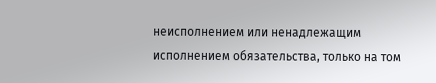неисполнением или ненадлежащим исполнением обязательства, только на том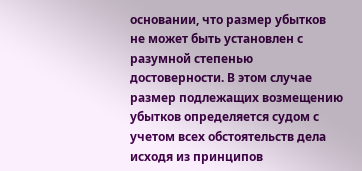основании, что размер убытков не может быть установлен с разумной степенью достоверности. В этом случае размер подлежащих возмещению убытков определяется судом с учетом всех обстоятельств дела исходя из принципов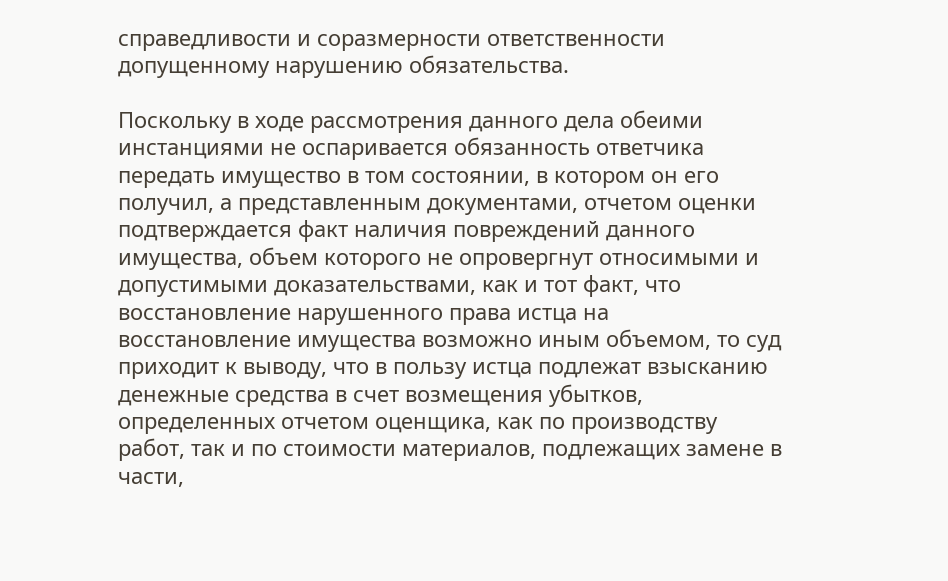справедливости и соразмерности ответственности допущенному нарушению обязательства.

Поскольку в ходе рассмотрения данного дела обеими инстанциями не оспаривается обязанность ответчика передать имущество в том состоянии, в котором он его получил, а представленным документами, отчетом оценки подтверждается факт наличия повреждений данного имущества, объем которого не опровергнут относимыми и допустимыми доказательствами, как и тот факт, что восстановление нарушенного права истца на восстановление имущества возможно иным объемом, то суд приходит к выводу, что в пользу истца подлежат взысканию денежные средства в счет возмещения убытков, определенных отчетом оценщика, как по производству работ, так и по стоимости материалов, подлежащих замене в части,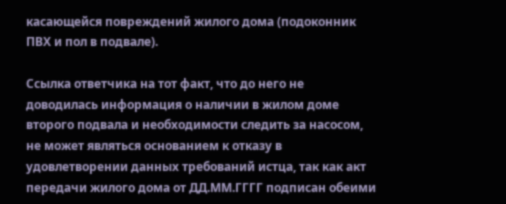касающейся повреждений жилого дома (подоконник ПВХ и пол в подвале).

Ссылка ответчика на тот факт, что до него не доводилась информация о наличии в жилом доме второго подвала и необходимости следить за насосом, не может являться основанием к отказу в удовлетворении данных требований истца, так как акт передачи жилого дома от ДД.ММ.ГГГГ подписан обеими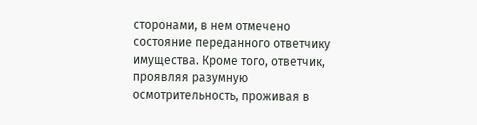сторонами, в нем отмечено состояние переданного ответчику имущества. Кроме того, ответчик, проявляя разумную осмотрительность, проживая в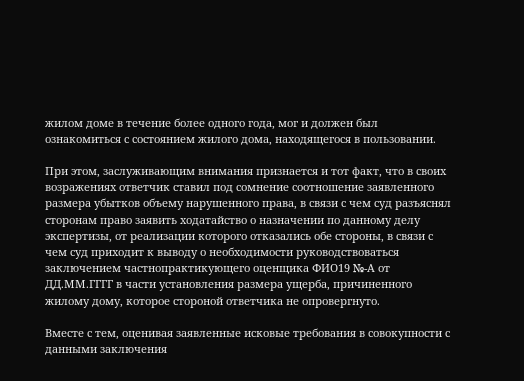жилом доме в течение более одного года, мог и должен был ознакомиться с состоянием жилого дома, находящегося в пользовании.

При этом, заслуживающим внимания признается и тот факт, что в своих возражениях ответчик ставил под сомнение соотношение заявленного размера убытков объему нарушенного права, в связи с чем суд разъяснял сторонам право заявить ходатайство о назначении по данному делу экспертизы, от реализации которого отказались обе стороны, в связи с чем суд приходит к выводу о необходимости руководствоваться заключением частнопрактикующего оценщика ФИО19 №-А от ДД.ММ.ГГГГ в части установления размера ущерба, причиненного жилому дому, которое стороной ответчика не опровергнуто.

Вместе с тем, оценивая заявленные исковые требования в совокупности с данными заключения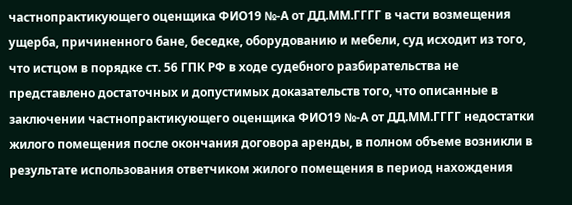частнопрактикующего оценщика ФИО19 №-А от ДД.ММ.ГГГГ в части возмещения ущерба, причиненного бане, беседке, оборудованию и мебели, суд исходит из того, что истцом в порядке ст. 56 ГПК РФ в ходе судебного разбирательства не представлено достаточных и допустимых доказательств того, что описанные в заключении частнопрактикующего оценщика ФИО19 №-А от ДД.ММ.ГГГГ недостатки жилого помещения после окончания договора аренды, в полном объеме возникли в результате использования ответчиком жилого помещения в период нахождения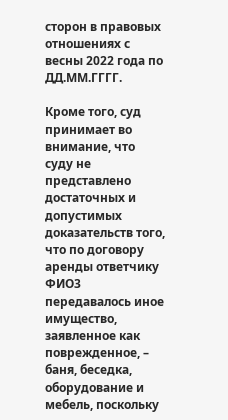сторон в правовых отношениях с весны 2022 года по ДД.ММ.ГГГГ.

Кроме того, суд принимает во внимание, что суду не представлено достаточных и допустимых доказательств того, что по договору аренды ответчику ФИО3 передавалось иное имущество, заявленное как поврежденное, – баня, беседка, оборудование и мебель, поскольку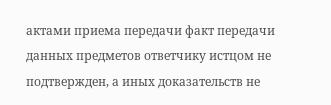актами приема передачи факт передачи данных предметов ответчику истцом не подтвержден, а иных доказательств не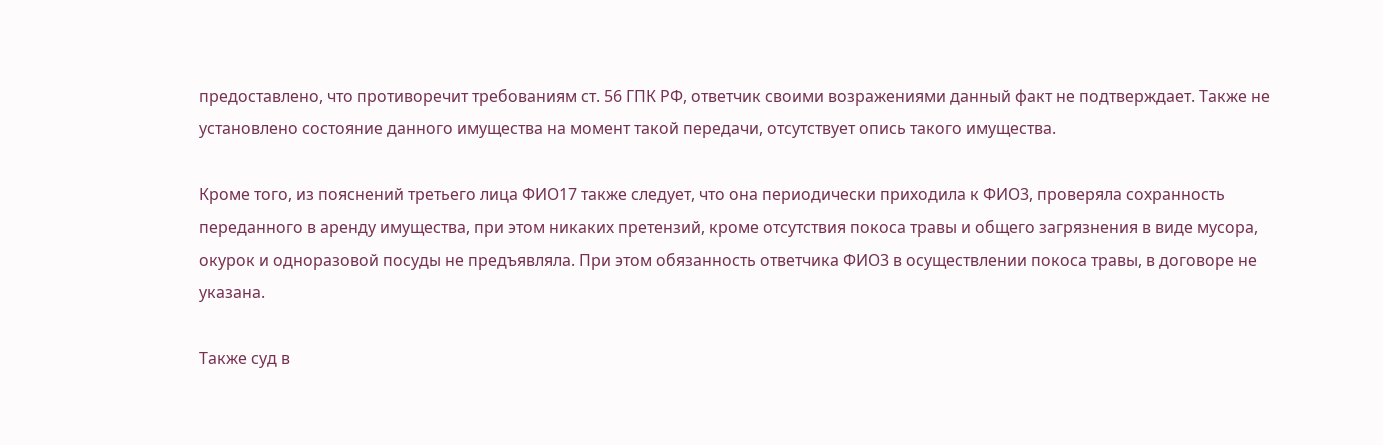предоставлено, что противоречит требованиям ст. 56 ГПК РФ, ответчик своими возражениями данный факт не подтверждает. Также не установлено состояние данного имущества на момент такой передачи, отсутствует опись такого имущества.

Кроме того, из пояснений третьего лица ФИО17 также следует, что она периодически приходила к ФИО3, проверяла сохранность переданного в аренду имущества, при этом никаких претензий, кроме отсутствия покоса травы и общего загрязнения в виде мусора, окурок и одноразовой посуды не предъявляла. При этом обязанность ответчика ФИО3 в осуществлении покоса травы, в договоре не указана.

Также суд в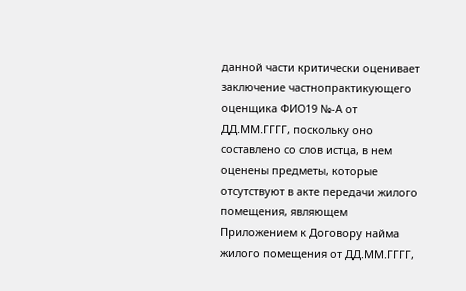данной части критически оценивает заключение частнопрактикующего оценщика ФИО19 №-А от ДД.ММ.ГГГГ, поскольку оно составлено со слов истца, в нем оценены предметы, которые отсутствуют в акте передачи жилого помещения, являющем Приложением к Договору найма жилого помещения от ДД.ММ.ГГГГ,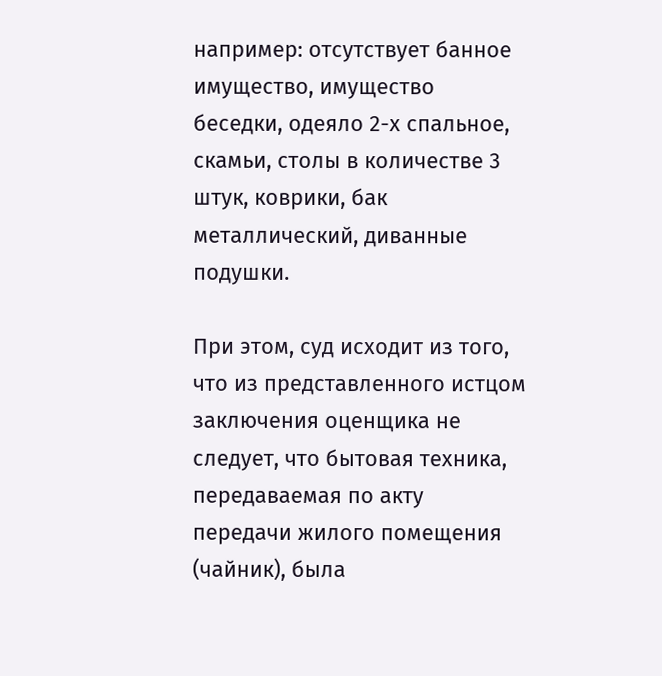например: отсутствует банное имущество, имущество беседки, одеяло 2-х спальное, скамьи, столы в количестве 3 штук, коврики, бак металлический, диванные подушки.

При этом, суд исходит из того, что из представленного истцом заключения оценщика не следует, что бытовая техника, передаваемая по акту передачи жилого помещения (чайник), была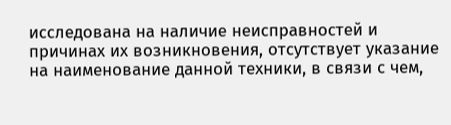исследована на наличие неисправностей и причинах их возникновения, отсутствует указание на наименование данной техники, в связи с чем,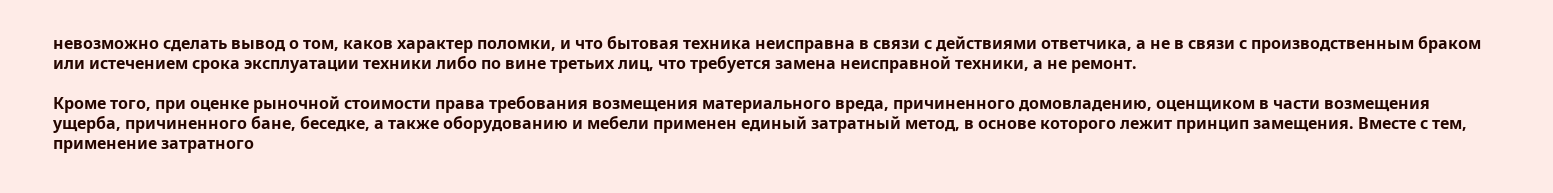невозможно сделать вывод о том, каков характер поломки, и что бытовая техника неисправна в связи с действиями ответчика, а не в связи с производственным браком или истечением срока эксплуатации техники либо по вине третьих лиц, что требуется замена неисправной техники, а не ремонт.

Кроме того, при оценке рыночной стоимости права требования возмещения материального вреда, причиненного домовладению, оценщиком в части возмещения ущерба, причиненного бане, беседке, а также оборудованию и мебели применен единый затратный метод, в основе которого лежит принцип замещения. Вместе с тем, применение затратного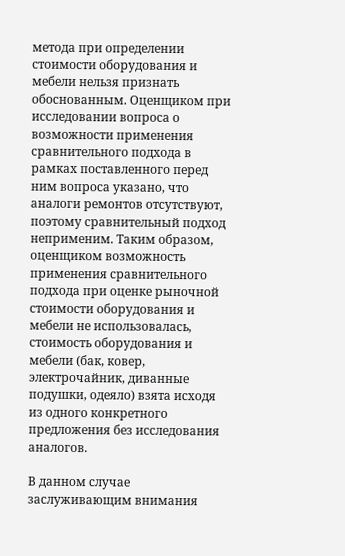метода при определении стоимости оборудования и мебели нельзя признать обоснованным. Оценщиком при исследовании вопроса о возможности применения сравнительного подхода в рамках поставленного перед ним вопроса указано, что аналоги ремонтов отсутствуют, поэтому сравнительный подход неприменим. Таким образом, оценщиком возможность применения сравнительного подхода при оценке рыночной стоимости оборудования и мебели не использовалась, стоимость оборудования и мебели (бак, ковер, электрочайник, диванные подушки, одеяло) взята исходя из одного конкретного предложения без исследования аналогов.

В данном случае заслуживающим внимания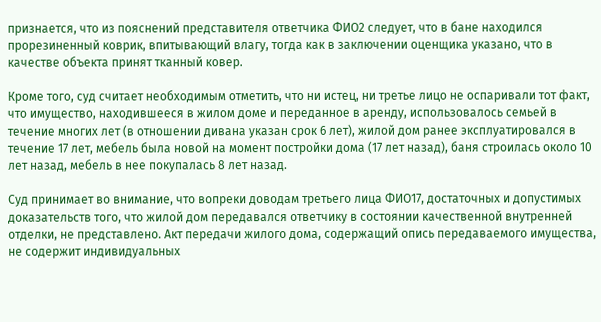признается, что из пояснений представителя ответчика ФИО2 следует, что в бане находился прорезиненный коврик, впитывающий влагу, тогда как в заключении оценщика указано, что в качестве объекта принят тканный ковер.

Кроме того, суд считает необходимым отметить, что ни истец, ни третье лицо не оспаривали тот факт, что имущество, находившееся в жилом доме и переданное в аренду, использовалось семьей в течение многих лет (в отношении дивана указан срок 6 лет), жилой дом ранее эксплуатировался в течение 17 лет, мебель была новой на момент постройки дома (17 лет назад), баня строилась около 10 лет назад, мебель в нее покупалась 8 лет назад.

Суд принимает во внимание, что вопреки доводам третьего лица ФИО17, достаточных и допустимых доказательств того, что жилой дом передавался ответчику в состоянии качественной внутренней отделки, не представлено. Акт передачи жилого дома, содержащий опись передаваемого имущества, не содержит индивидуальных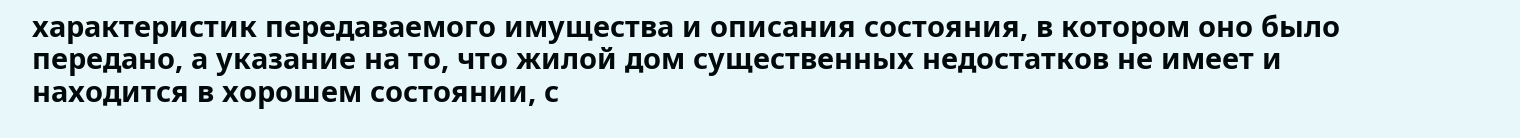характеристик передаваемого имущества и описания состояния, в котором оно было передано, а указание на то, что жилой дом существенных недостатков не имеет и находится в хорошем состоянии, с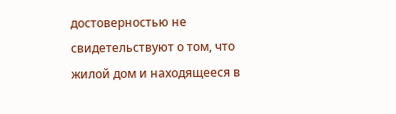достоверностью не свидетельствуют о том, что жилой дом и находящееся в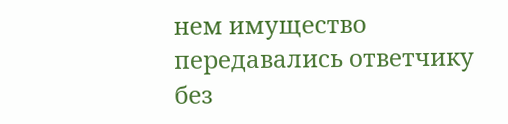нем имущество передавались ответчику без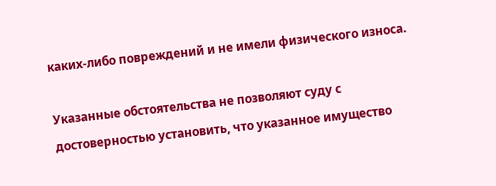каких-либо повреждений и не имели физического износа.

Указанные обстоятельства не позволяют суду с достоверностью установить, что указанное имущество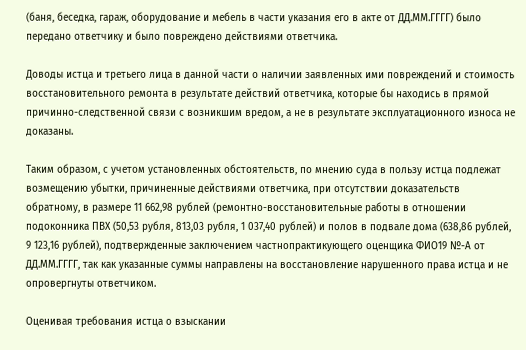(баня, беседка, гараж, оборудование и мебель в части указания его в акте от ДД.ММ.ГГГГ) было передано ответчику и было повреждено действиями ответчика.

Доводы истца и третьего лица в данной части о наличии заявленных ими повреждений и стоимость восстановительного ремонта в результате действий ответчика, которые бы находись в прямой причинно-следственной связи с возникшим вредом, а не в результате эксплуатационного износа не доказаны.

Таким образом, с учетом установленных обстоятельств, по мнению суда в пользу истца подлежат возмещению убытки, причиненные действиями ответчика, при отсутствии доказательств обратному, в размере 11 662,98 рублей (ремонтно-восстановительные работы в отношении подоконника ПВХ (50,53 рубля, 813,03 рубля, 1 037,40 рублей) и полов в подвале дома (638,86 рублей, 9 123,16 рублей), подтвержденные заключением частнопрактикующего оценщика ФИО19 №-А от ДД.ММ.ГГГГ, так как указанные суммы направлены на восстановление нарушенного права истца и не опровергнуты ответчиком.

Оценивая требования истца о взыскании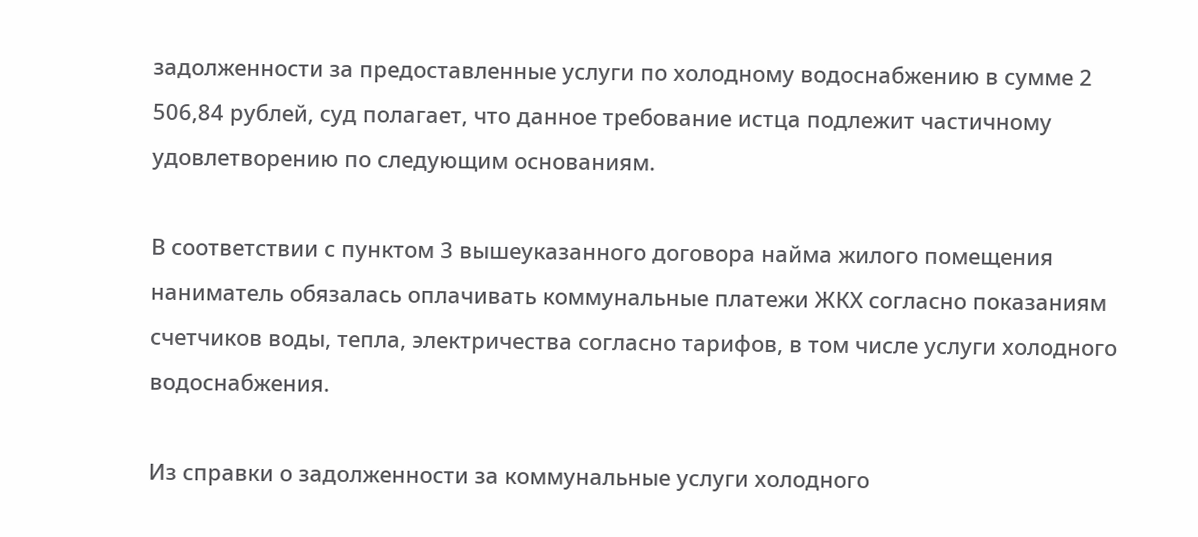задолженности за предоставленные услуги по холодному водоснабжению в сумме 2 506,84 рублей, суд полагает, что данное требование истца подлежит частичному удовлетворению по следующим основаниям.

В соответствии с пунктом 3 вышеуказанного договора найма жилого помещения наниматель обязалась оплачивать коммунальные платежи ЖКХ согласно показаниям счетчиков воды, тепла, электричества согласно тарифов, в том числе услуги холодного водоснабжения.

Из справки о задолженности за коммунальные услуги холодного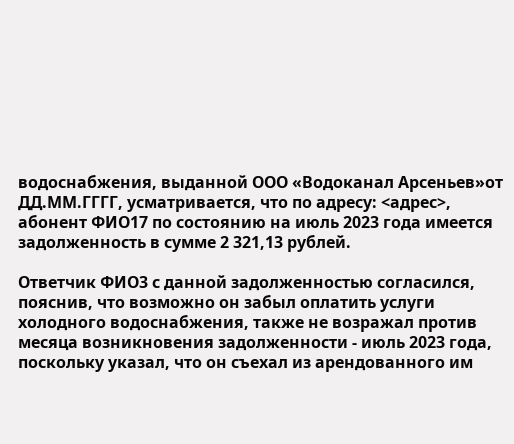водоснабжения, выданной ООО «Водоканал Арсеньев»от ДД.ММ.ГГГГ, усматривается, что по адресу: <адрес>, абонент ФИО17 по состоянию на июль 2023 года имеется задолженность в сумме 2 321,13 рублей.

Ответчик ФИО3 с данной задолженностью согласился, пояснив, что возможно он забыл оплатить услуги холодного водоснабжения, также не возражал против месяца возникновения задолженности - июль 2023 года, поскольку указал, что он съехал из арендованного им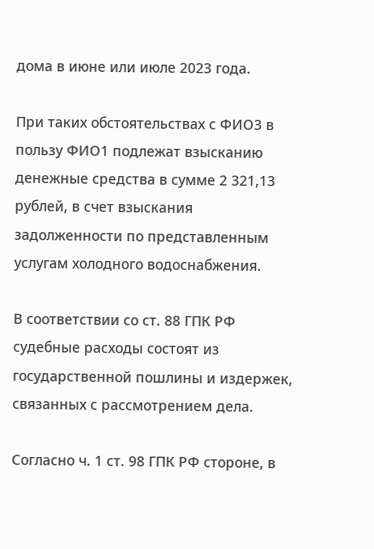дома в июне или июле 2023 года.

При таких обстоятельствах с ФИО3 в пользу ФИО1 подлежат взысканию денежные средства в сумме 2 321,13 рублей, в счет взыскания задолженности по представленным услугам холодного водоснабжения.

В соответствии со ст. 88 ГПК РФ судебные расходы состоят из государственной пошлины и издержек, связанных с рассмотрением дела.

Согласно ч. 1 ст. 98 ГПК РФ стороне, в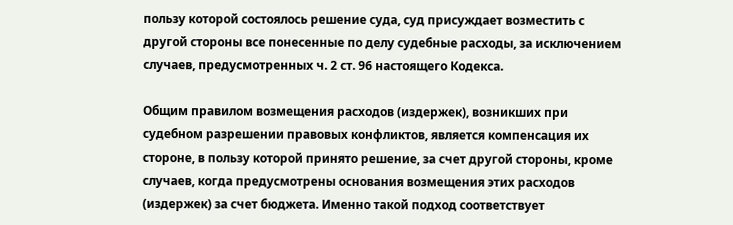пользу которой состоялось решение суда, суд присуждает возместить с другой стороны все понесенные по делу судебные расходы, за исключением случаев, предусмотренных ч. 2 ст. 96 настоящего Кодекса.

Общим правилом возмещения расходов (издержек), возникших при судебном разрешении правовых конфликтов, является компенсация их стороне, в пользу которой принято решение, за счет другой стороны, кроме случаев, когда предусмотрены основания возмещения этих расходов (издержек) за счет бюджета. Именно такой подход соответствует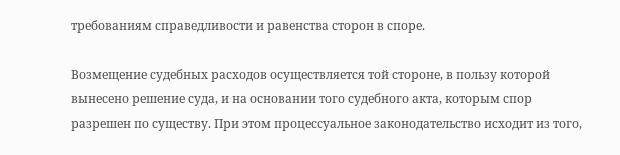требованиям справедливости и равенства сторон в споре.

Возмещение судебных расходов осуществляется той стороне, в пользу которой вынесено решение суда, и на основании того судебного акта, которым спор разрешен по существу. При этом процессуальное законодательство исходит из того,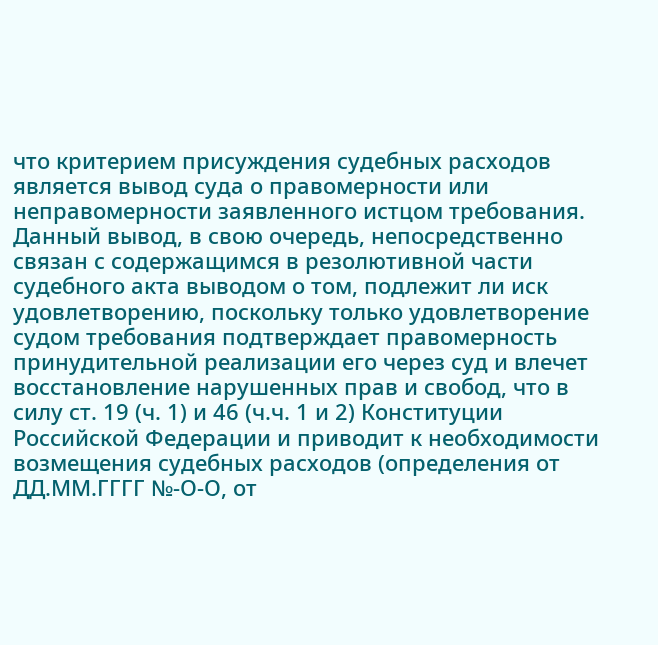что критерием присуждения судебных расходов является вывод суда о правомерности или неправомерности заявленного истцом требования. Данный вывод, в свою очередь, непосредственно связан с содержащимся в резолютивной части судебного акта выводом о том, подлежит ли иск удовлетворению, поскольку только удовлетворение судом требования подтверждает правомерность принудительной реализации его через суд и влечет восстановление нарушенных прав и свобод, что в силу ст. 19 (ч. 1) и 46 (ч.ч. 1 и 2) Конституции Российской Федерации и приводит к необходимости возмещения судебных расходов (определения от ДД.ММ.ГГГГ №-О-О, от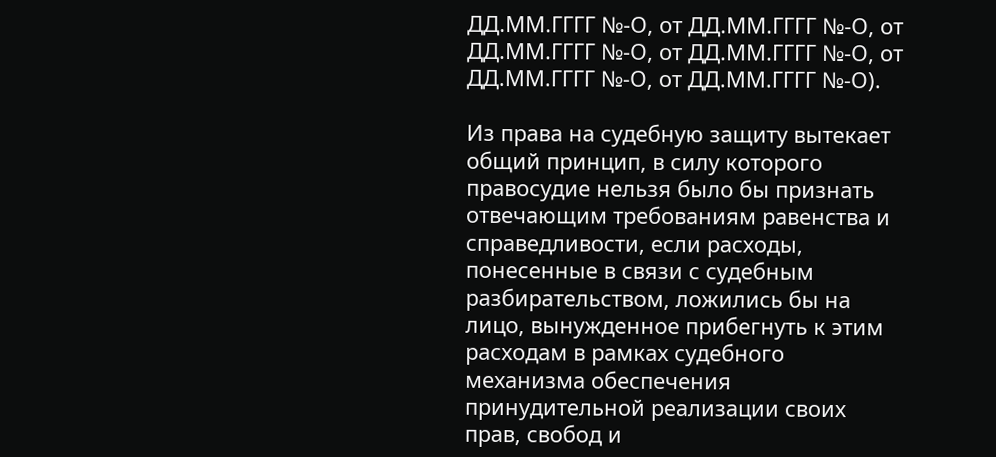ДД.ММ.ГГГГ №-О, от ДД.ММ.ГГГГ №-О, от ДД.ММ.ГГГГ №-О, от ДД.ММ.ГГГГ №-О, от ДД.ММ.ГГГГ №-О, от ДД.ММ.ГГГГ №-О).

Из права на судебную защиту вытекает общий принцип, в силу которого правосудие нельзя было бы признать отвечающим требованиям равенства и справедливости, если расходы, понесенные в связи с судебным разбирательством, ложились бы на лицо, вынужденное прибегнуть к этим расходам в рамках судебного механизма обеспечения принудительной реализации своих прав, свобод и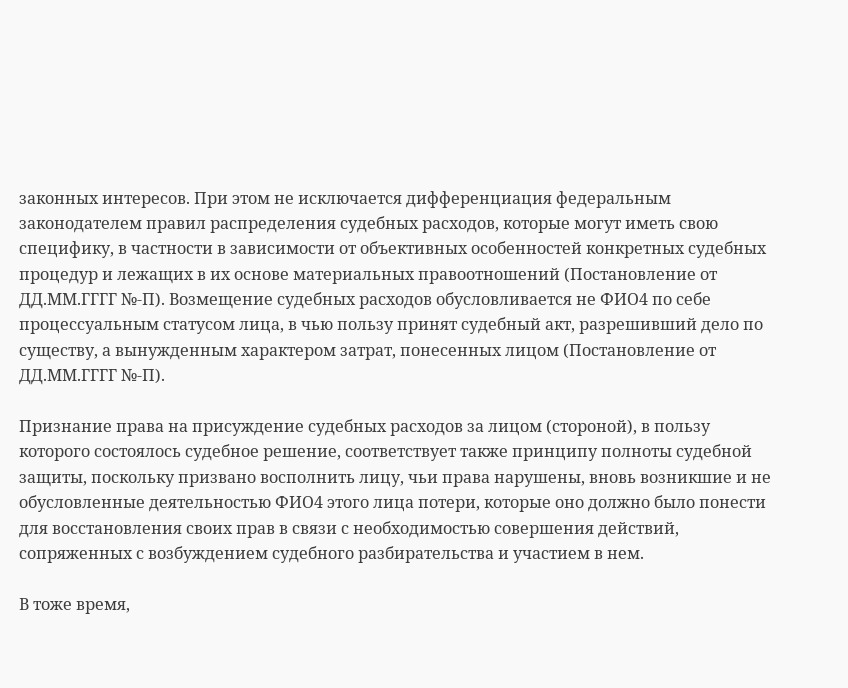законных интересов. При этом не исключается дифференциация федеральным законодателем правил распределения судебных расходов, которые могут иметь свою специфику, в частности в зависимости от объективных особенностей конкретных судебных процедур и лежащих в их основе материальных правоотношений (Постановление от ДД.ММ.ГГГГ №-П). Возмещение судебных расходов обусловливается не ФИО4 по себе процессуальным статусом лица, в чью пользу принят судебный акт, разрешивший дело по существу, а вынужденным характером затрат, понесенных лицом (Постановление от ДД.ММ.ГГГГ №-П).

Признание права на присуждение судебных расходов за лицом (стороной), в пользу которого состоялось судебное решение, соответствует также принципу полноты судебной защиты, поскольку призвано восполнить лицу, чьи права нарушены, вновь возникшие и не обусловленные деятельностью ФИО4 этого лица потери, которые оно должно было понести для восстановления своих прав в связи с необходимостью совершения действий, сопряженных с возбуждением судебного разбирательства и участием в нем.

В тоже время,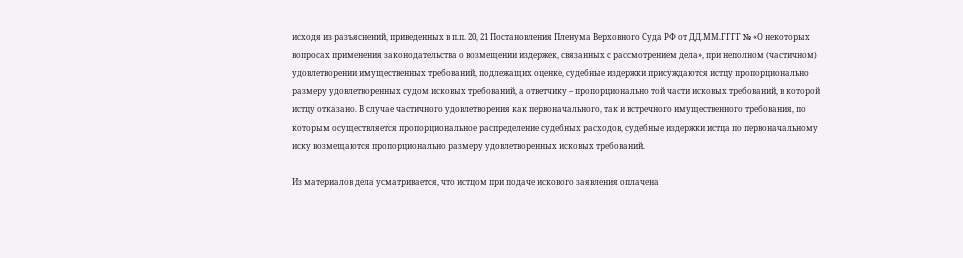исходя из разъяснений, приведенных в п.п. 20, 21 Постановления Пленума Верховного Суда РФ от ДД.ММ.ГГГГ № «О некоторых вопросах применения законодательства о возмещении издержек, связанных с рассмотрением дела», при неполном (частичном) удовлетворении имущественных требований, подлежащих оценке, судебные издержки присуждаются истцу пропорционально размеру удовлетворенных судом исковых требований, а ответчику – пропорционально той части исковых требований, в которой истцу отказано. В случае частичного удовлетворения как первоначального, так и встречного имущественного требования, по которым осуществляется пропорциональное распределение судебных расходов, судебные издержки истца по первоначальному иску возмещаются пропорционально размеру удовлетворенных исковых требований.

Из материалов дела усматривается, что истцом при подаче искового заявления оплачена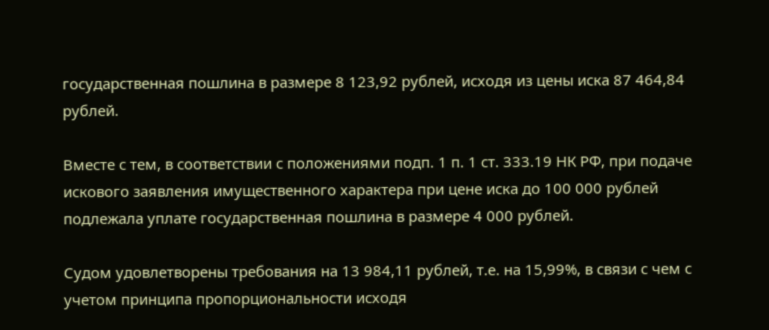государственная пошлина в размере 8 123,92 рублей, исходя из цены иска 87 464,84 рублей.

Вместе с тем, в соответствии с положениями подп. 1 п. 1 ст. 333.19 НК РФ, при подаче искового заявления имущественного характера при цене иска до 100 000 рублей подлежала уплате государственная пошлина в размере 4 000 рублей.

Судом удовлетворены требования на 13 984,11 рублей, т.е. на 15,99%, в связи с чем с учетом принципа пропорциональности исходя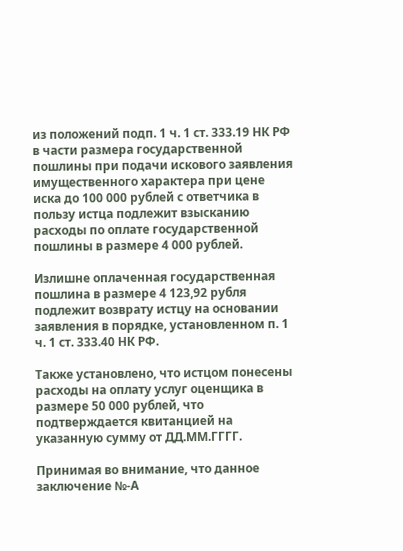из положений подп. 1 ч. 1 ст. 333.19 НК РФ в части размера государственной пошлины при подачи искового заявления имущественного характера при цене иска до 100 000 рублей с ответчика в пользу истца подлежит взысканию расходы по оплате государственной пошлины в размере 4 000 рублей.

Излишне оплаченная государственная пошлина в размере 4 123,92 рубля подлежит возврату истцу на основании заявления в порядке, установленном п. 1 ч. 1 ст. 333.40 НК РФ.

Также установлено, что истцом понесены расходы на оплату услуг оценщика в размере 50 000 рублей, что подтверждается квитанцией на указанную сумму от ДД.ММ.ГГГГ.

Принимая во внимание, что данное заключение №-А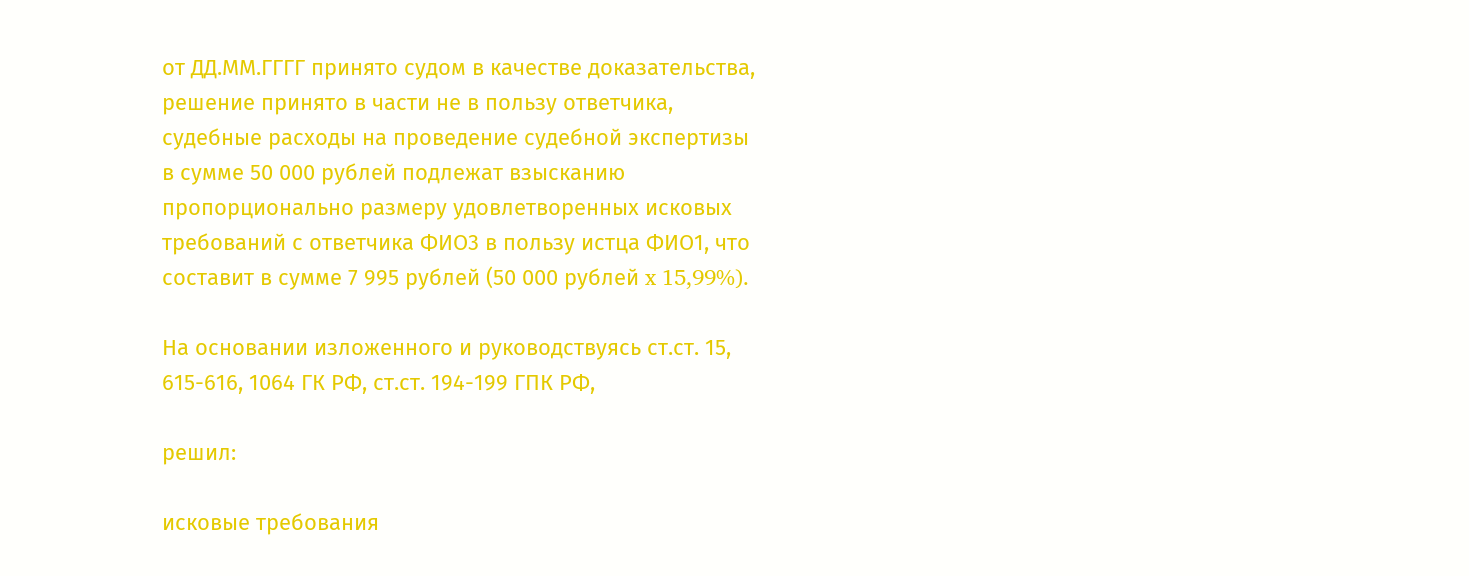от ДД.ММ.ГГГГ принято судом в качестве доказательства, решение принято в части не в пользу ответчика, судебные расходы на проведение судебной экспертизы в сумме 50 000 рублей подлежат взысканию пропорционально размеру удовлетворенных исковых требований с ответчика ФИО3 в пользу истца ФИО1, что составит в сумме 7 995 рублей (50 000 рублей x 15,99%).

На основании изложенного и руководствуясь ст.ст. 15, 615-616, 1064 ГК РФ, ст.ст. 194-199 ГПК РФ,

решил:

исковые требования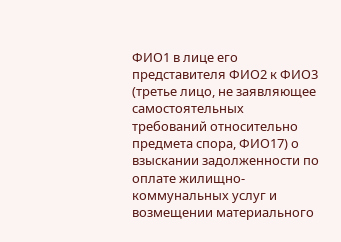ФИО1 в лице его представителя ФИО2 к ФИО3 (третье лицо, не заявляющее самостоятельных требований относительно предмета спора, ФИО17) о взыскании задолженности по оплате жилищно-коммунальных услуг и возмещении материального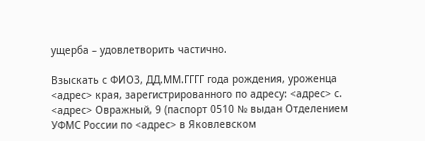ущерба – удовлетворить частично.

Взыскать с ФИО3, ДД.ММ.ГГГГ года рождения, уроженца <адрес> края, зарегистрированного по адресу: <адрес> с. <адрес> Овражный, 9 (паспорт 0510 № выдан Отделением УФМС России по <адрес> в Яковлевском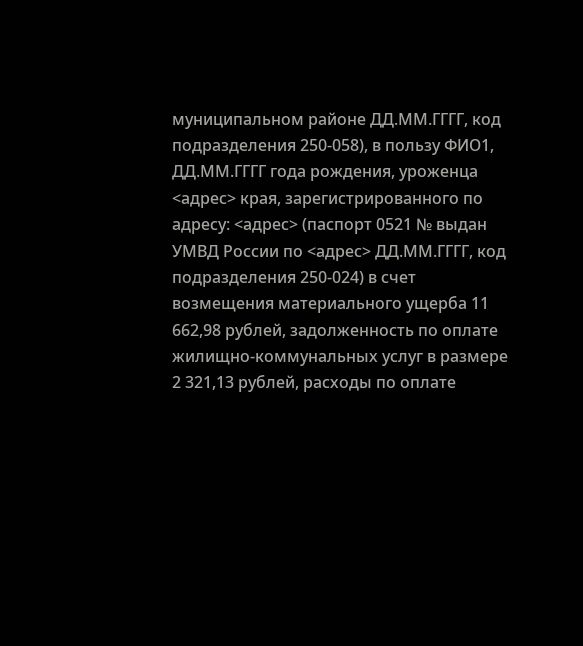муниципальном районе ДД.ММ.ГГГГ, код подразделения 250-058), в пользу ФИО1, ДД.ММ.ГГГГ года рождения, уроженца <адрес> края, зарегистрированного по адресу: <адрес> (паспорт 0521 № выдан УМВД России по <адрес> ДД.ММ.ГГГГ, код подразделения 250-024) в счет возмещения материального ущерба 11 662,98 рублей, задолженность по оплате жилищно-коммунальных услуг в размере 2 321,13 рублей, расходы по оплате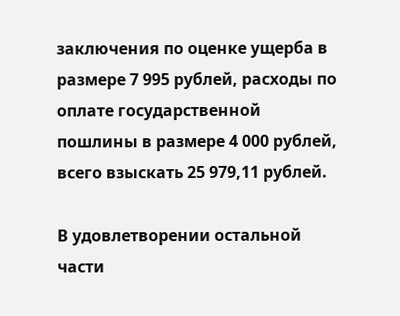заключения по оценке ущерба в размере 7 995 рублей, расходы по оплате государственной пошлины в размере 4 000 рублей, всего взыскать 25 979,11 рублей.

В удовлетворении остальной части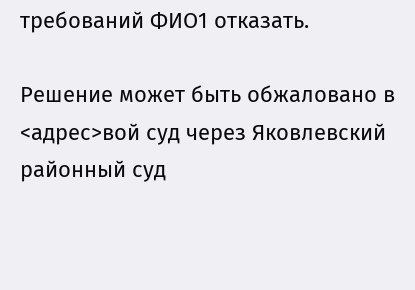требований ФИО1 отказать.

Решение может быть обжаловано в <адрес>вой суд через Яковлевский районный суд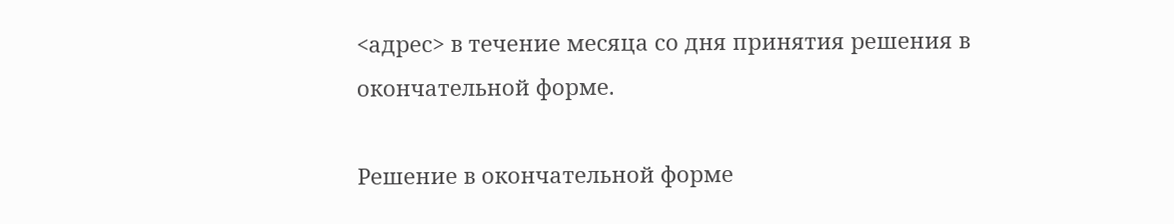<адрес> в течение месяца со дня принятия решения в окончательной форме.

Решение в окончательной форме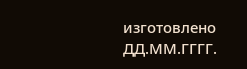изготовлено ДД.ММ.ГГГГ.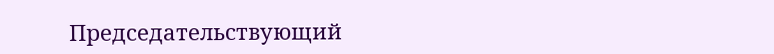Председательствующий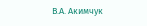В.А. Акимчук